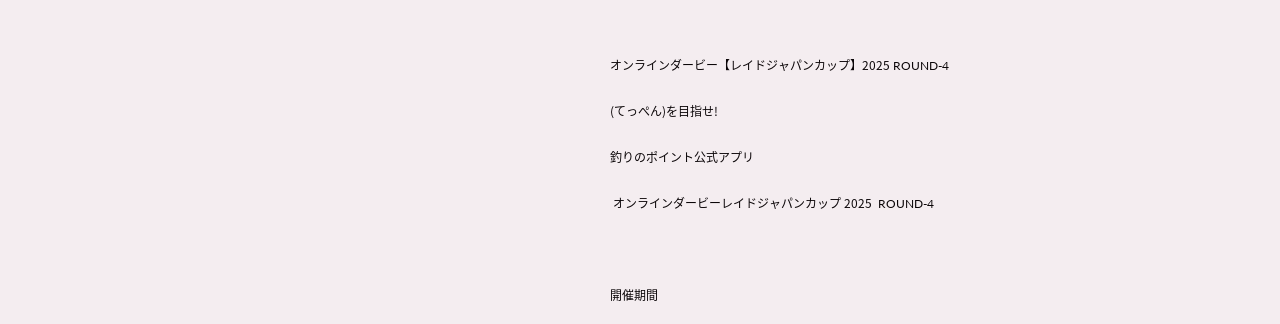オンラインダービー【レイドジャパンカップ】2025 ROUND-4

(てっぺん)を目指せ!

釣りのポイント公式アプリ

 オンラインダービーレイドジャパンカップ 2025  ROUND-4



開催期間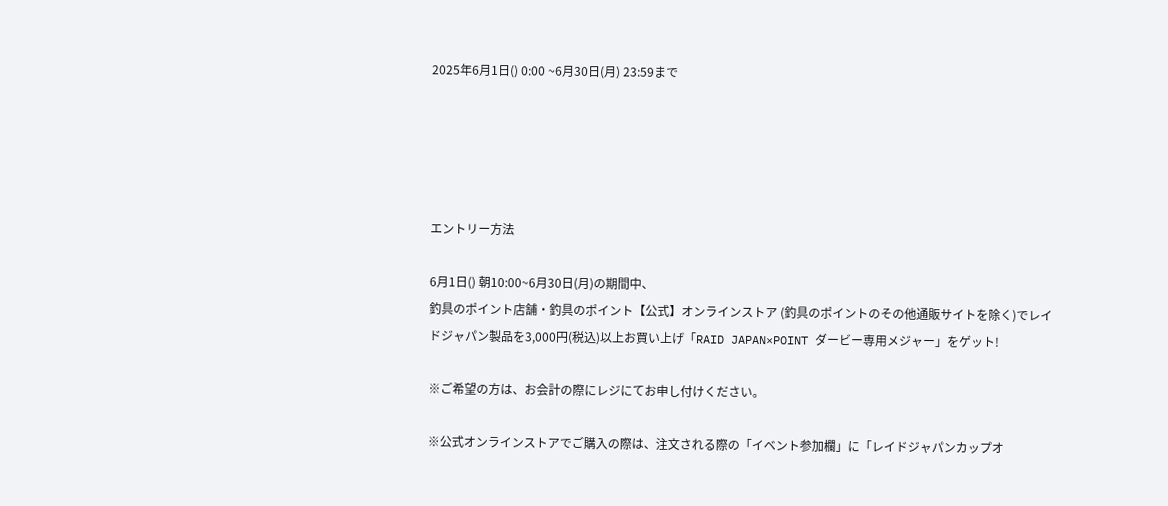2025年6月1日() 0:00 ~6月30日(月) 23:59まで





エントリー方法

6月1日() 朝10:00~6月30日(月)の期間中、
釣具のポイント店舗・釣具のポイント【公式】オンラインストア (釣具のポイントのその他通販サイトを除く)でレイドジャパン製品を3,000円(税込)以上お買い上げ「RAID JAPAN×POINT ダービー専用メジャー」をゲット!

※ご希望の方は、お会計の際にレジにてお申し付けください。

※公式オンラインストアでご購入の際は、注文される際の「イベント参加欄」に「レイドジャパンカップオ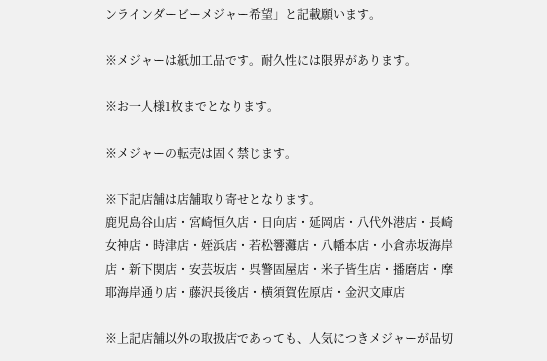ンラインダービーメジャー希望」と記載願います。

※メジャーは紙加工品です。耐久性には限界があります。

※お一人様1枚までとなります。

※メジャーの転売は固く禁じます。

※下記店舗は店舗取り寄せとなります。
鹿児島谷山店・宮崎恒久店・日向店・延岡店・八代外港店・長崎女神店・時津店・姪浜店・若松響灘店・八幡本店・小倉赤坂海岸店・新下関店・安芸坂店・呉警固屋店・米子皆生店・播磨店・摩耶海岸通り店・藤沢長後店・横須賀佐原店・金沢文庫店

※上記店舗以外の取扱店であっても、人気につきメジャーが品切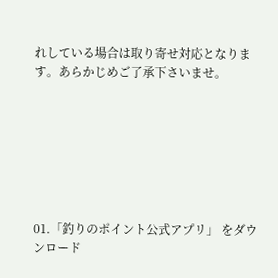れしている場合は取り寄せ対応となります。あらかじめご了承下さいませ。







01.「釣りのポイント公式アプリ」 をダウンロード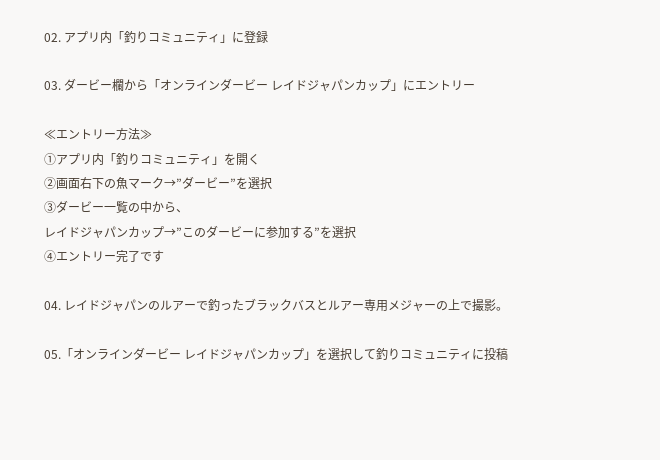02. アプリ内「釣りコミュニティ」に登録

03. ダービー欄から「オンラインダービー レイドジャパンカップ」にエントリー

≪エントリー方法≫
①アプリ内「釣りコミュニティ」を開く
②画面右下の魚マーク→”ダービー”を選択
③ダービー一覧の中から、
レイドジャパンカップ→”このダービーに参加する”を選択
④エントリー完了です

04. レイドジャパンのルアーで釣ったブラックバスとルアー専用メジャーの上で撮影。

05.「オンラインダービー レイドジャパンカップ」を選択して釣りコミュニティに投稿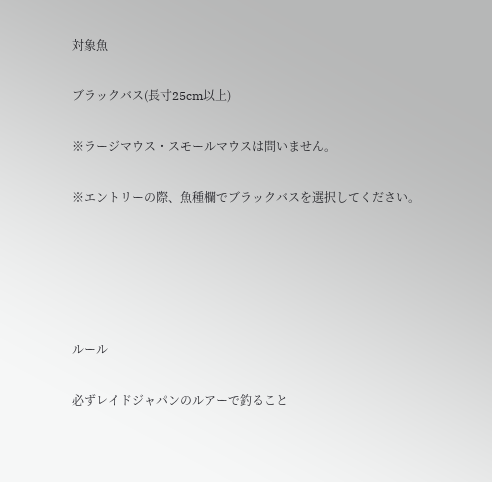対象魚

ブラックバス(長寸25cm以上)

※ラージマウス・スモールマウスは問いません。

※エントリーの際、魚種欄でブラックバスを選択してください。





ルール

必ずレイドジャパンのルアーで釣ること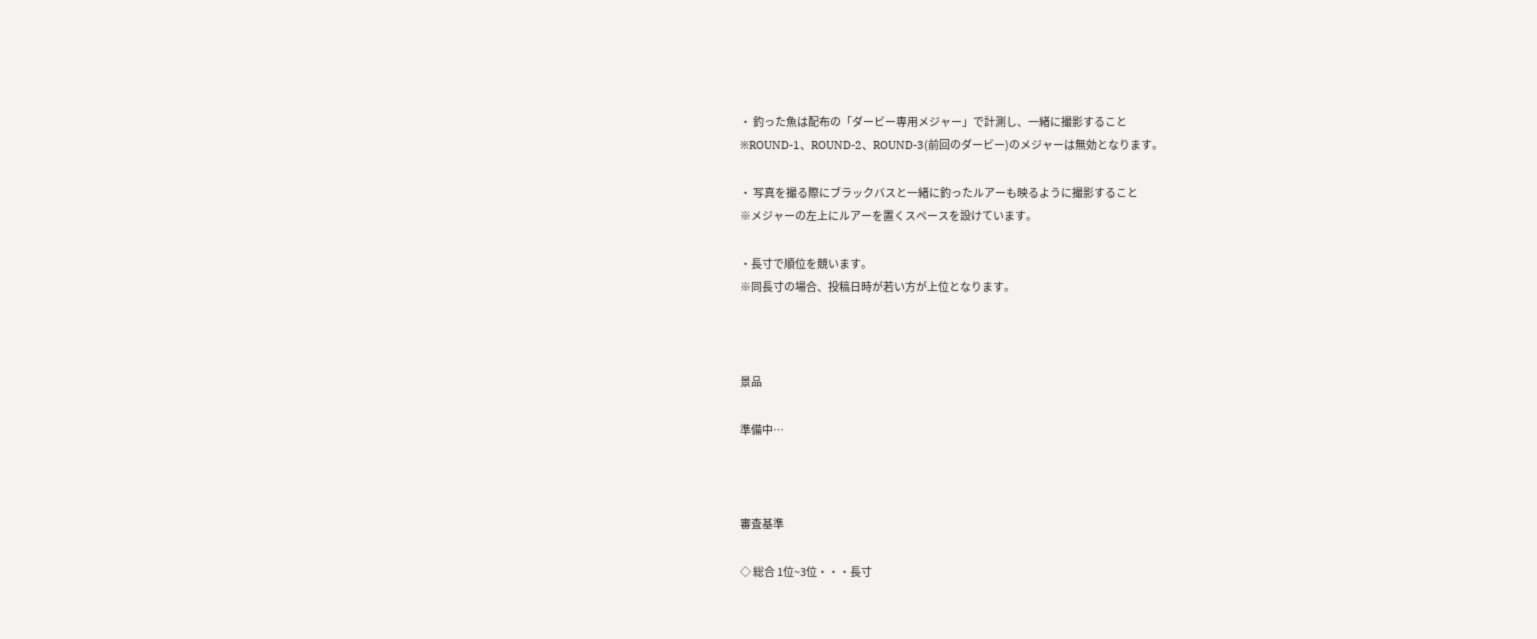・ 釣った魚は配布の「ダービー専用メジャー」で計測し、一緒に撮影すること
※ROUND-1、ROUND-2、ROUND-3(前回のダービー)のメジャーは無効となります。

・ 写真を撮る際にブラックバスと一緒に釣ったルアーも映るように撮影すること
※メジャーの左上にルアーを置くスペースを設けています。

・長寸で順位を競います。
※同長寸の場合、投稿日時が若い方が上位となります。



景品

準備中…



審査基準

◇ 総合 1位~3位・・・長寸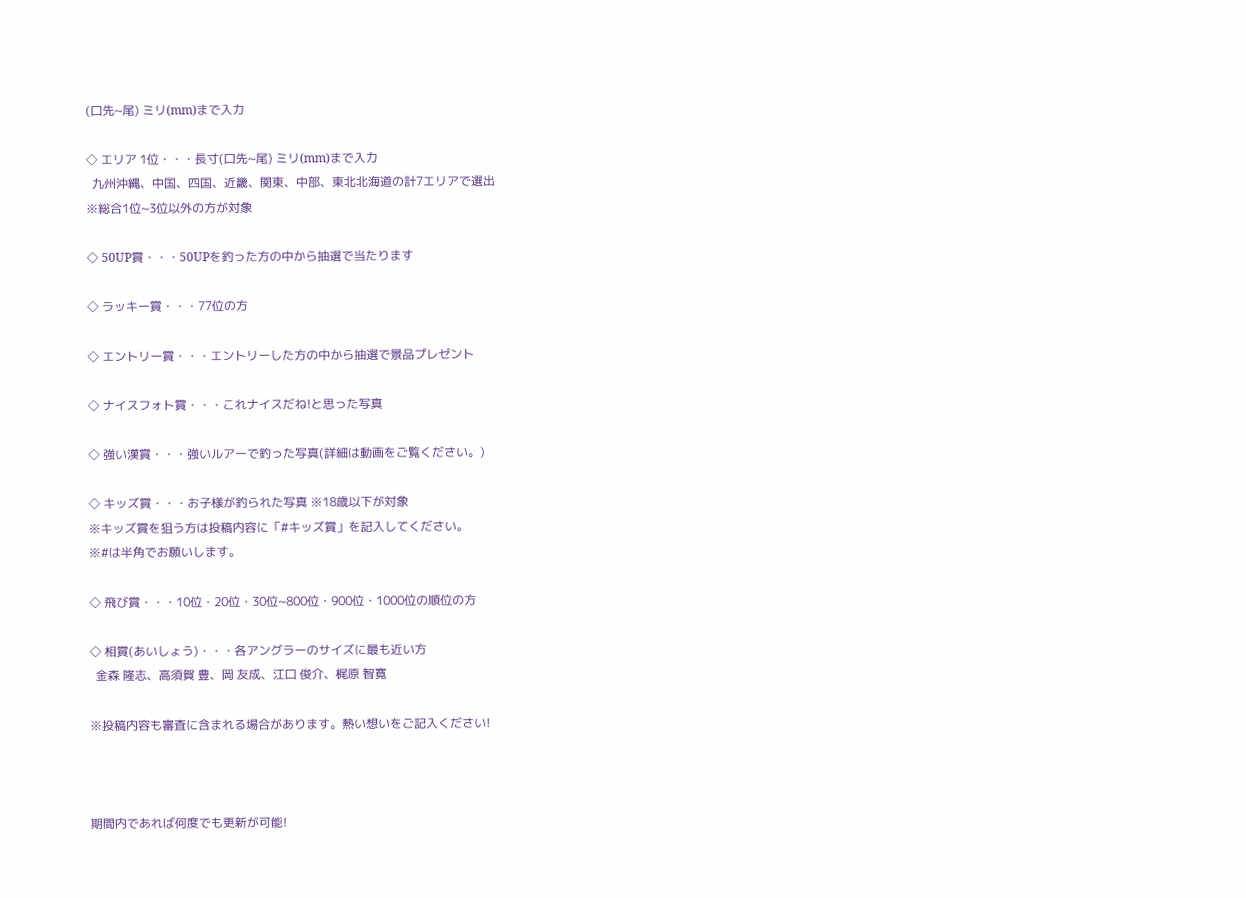(口先~尾) ミリ(mm)まで入力

◇ エリア 1位・・・長寸(口先~尾) ミリ(mm)まで入力
  九州沖縄、中国、四国、近畿、関東、中部、東北北海道の計7エリアで選出
※総合1位~3位以外の方が対象

◇ 50UP賞・・・50UPを釣った方の中から抽選で当たります

◇ ラッキー賞・・・77位の方

◇ エントリー賞・・・エントリーした方の中から抽選で景品プレゼント

◇ ナイスフォト賞・・・これナイスだね!と思った写真

◇ 強い漢賞・・・強いルアーで釣った写真(詳細は動画をご覧ください。)

◇ キッズ賞・・・お子様が釣られた写真 ※18歳以下が対象
※キッズ賞を狙う方は投稿内容に「#キッズ賞」を記入してください。
※#は半角でお願いします。

◇ 飛び賞・・・10位・20位・30位~800位・900位・1000位の順位の方

◇ 相賞(あいしょう)・・・各アングラーのサイズに最も近い方
  金森 隆志、高須賀 豊、岡 友成、江口 俊介、梶原 智寛

※投稿内容も審査に含まれる場合があります。熱い想いをご記入ください!



期間内であれば何度でも更新が可能!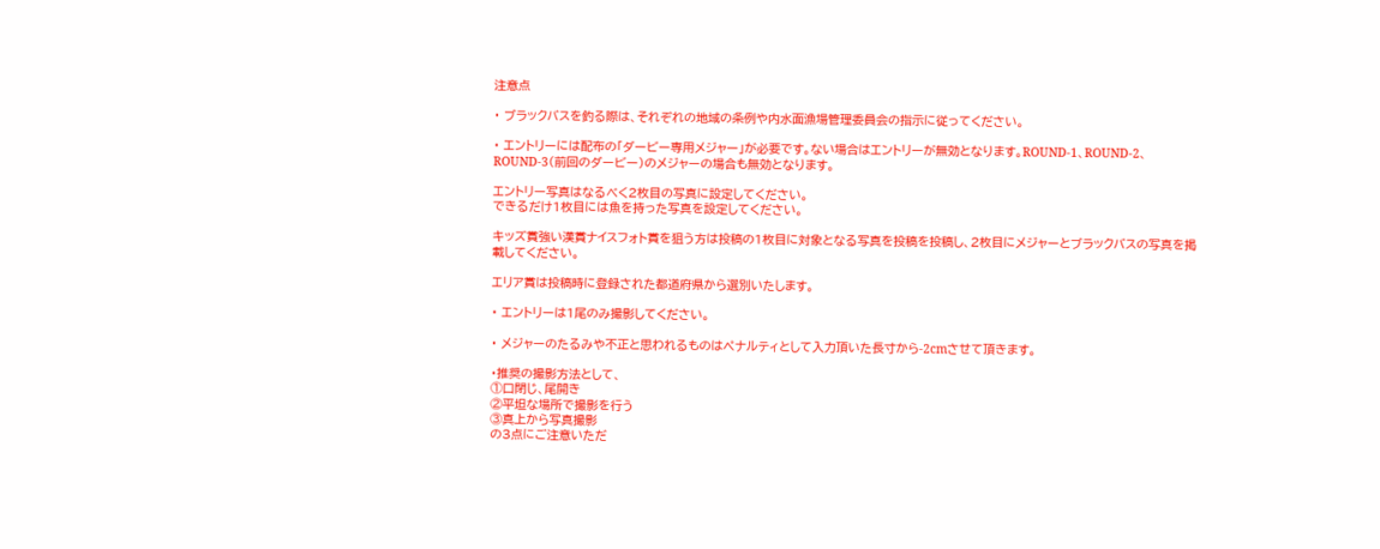注意点

・ ブラックバスを釣る際は、それぞれの地域の条例や内水面漁場管理委員会の指示に従ってください。

・ エントリーには配布の「ダービー専用メジャー」が必要です。ない場合はエントリーが無効となります。ROUND-1、ROUND-2、ROUND-3(前回のダービー)のメジャーの場合も無効となります。

エントリー写真はなるべく2枚目の写真に設定してください。
できるだけ1枚目には魚を持った写真を設定してください。

キッズ賞強い漢賞ナイスフォト賞を狙う方は投稿の1枚目に対象となる写真を投稿を投稿し、2枚目にメジャーとブラックバスの写真を掲載してください。

エリア賞は投稿時に登録された都道府県から選別いたします。

・ エントリーは1尾のみ撮影してください。

・ メジャーのたるみや不正と思われるものはペナルティとして入力頂いた長寸から-2cmさせて頂きます。

・推奨の撮影方法として、
①口閉じ、尾開き
②平坦な場所で撮影を行う
③真上から写真撮影
の3点にご注意いただ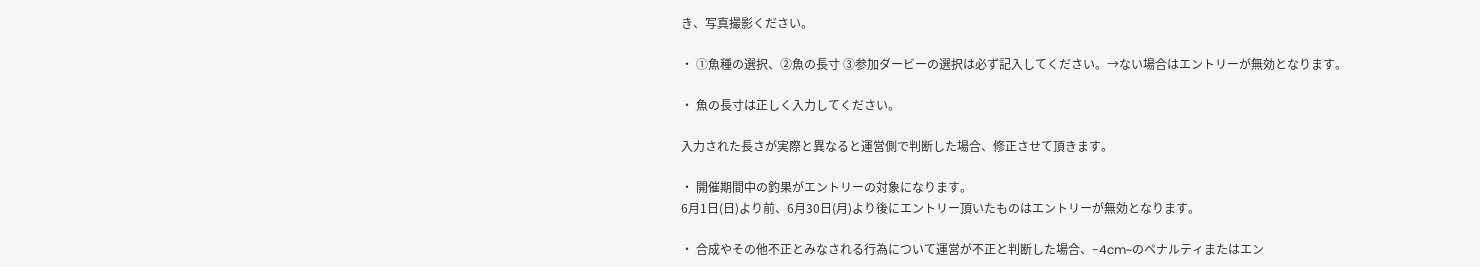き、写真撮影ください。

・ ①魚種の選択、②魚の長寸 ③参加ダービーの選択は必ず記入してください。→ない場合はエントリーが無効となります。

・ 魚の長寸は正しく入力してください。

入力された長さが実際と異なると運営側で判断した場合、修正させて頂きます。

・ 開催期間中の釣果がエントリーの対象になります。
6月1日(日)より前、6月30日(月)より後にエントリー頂いたものはエントリーが無効となります。

・ 合成やその他不正とみなされる行為について運営が不正と判断した場合、-4cm~のペナルティまたはエン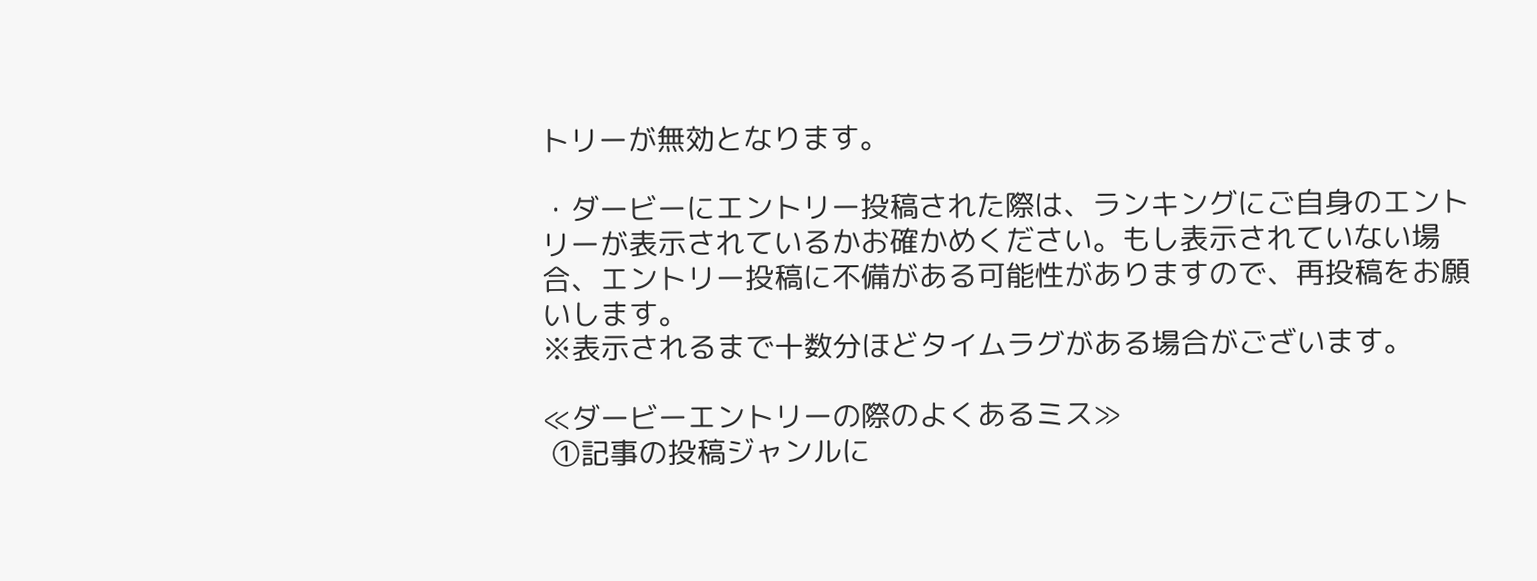トリーが無効となります。

・ダービーにエントリー投稿された際は、ランキングにご自身のエントリーが表示されているかお確かめください。もし表示されていない場合、エントリー投稿に不備がある可能性がありますので、再投稿をお願いします。
※表示されるまで十数分ほどタイムラグがある場合がございます。

≪ダービーエントリーの際のよくあるミス≫
 ①記事の投稿ジャンルに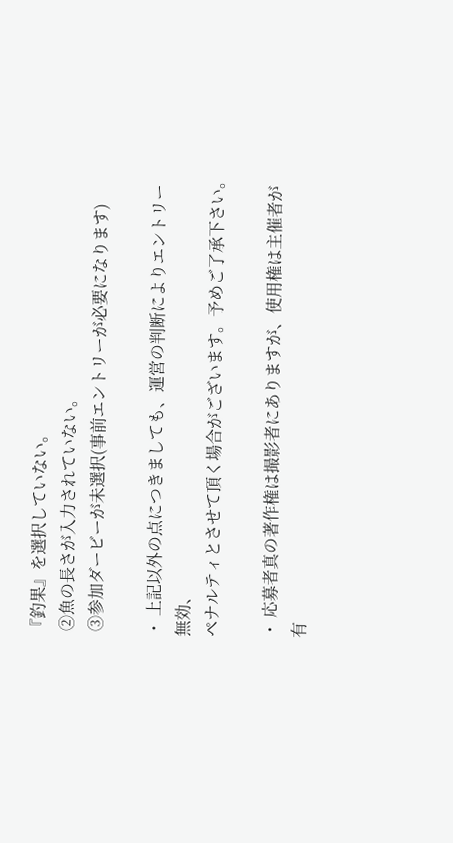『釣果』を選択していない。
 ②魚の長さが入力されていない。
 ③参加ダービーが未選択(事前エントリーが必要になります)

・ 上記以外の点につきましても、運営の判断によりエントリー無効、
ペナルティとさせて頂く場合がございます。予めご了承下さい。

・ 応募者真の著作権は撮影者にありますが、使用権は主催者が有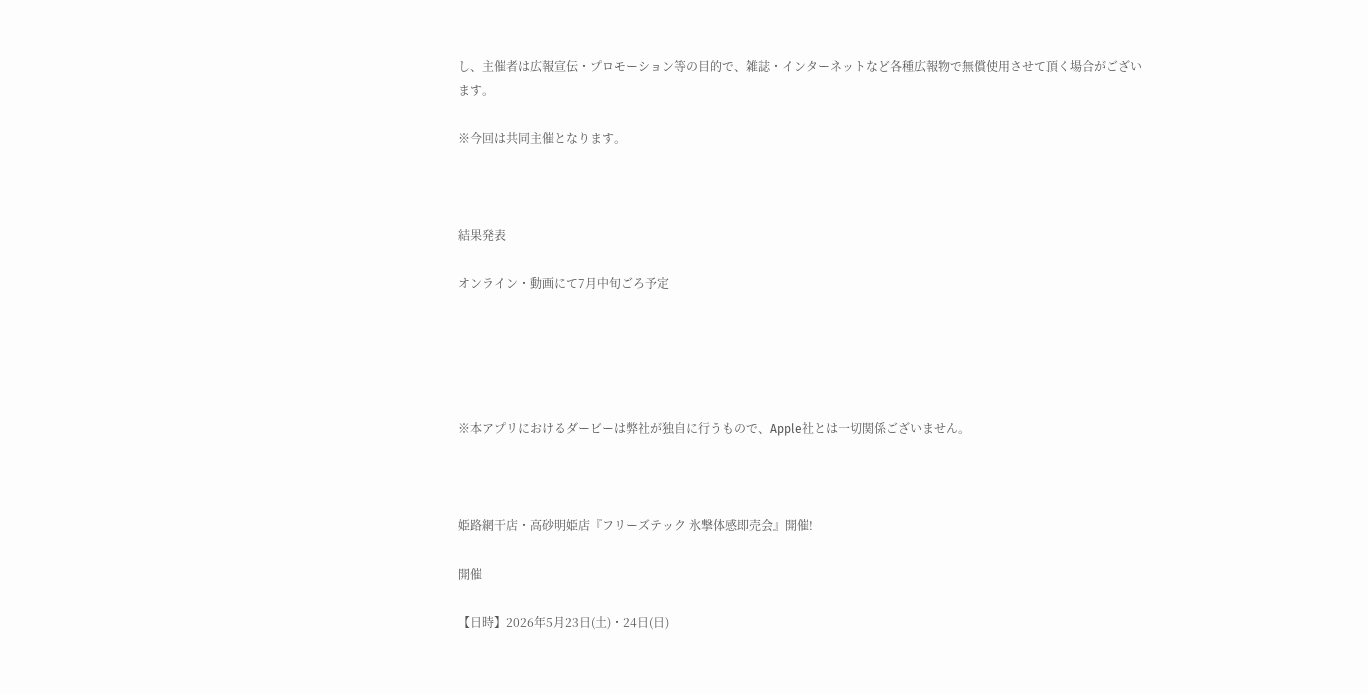し、主催者は広報宣伝・プロモーション等の目的で、雑誌・インターネットなど各種広報物で無償使用させて頂く場合がございます。

※今回は共同主催となります。



結果発表

オンライン・動画にて7月中旬ごろ予定





※本アプリにおけるダービーは弊社が独自に行うもので、Apple社とは一切関係ございません。



姫路網干店・高砂明姫店『フリーズテック 氷撃体感即売会』開催!

開催

【日時】2026年5月23日(土)・24日(日)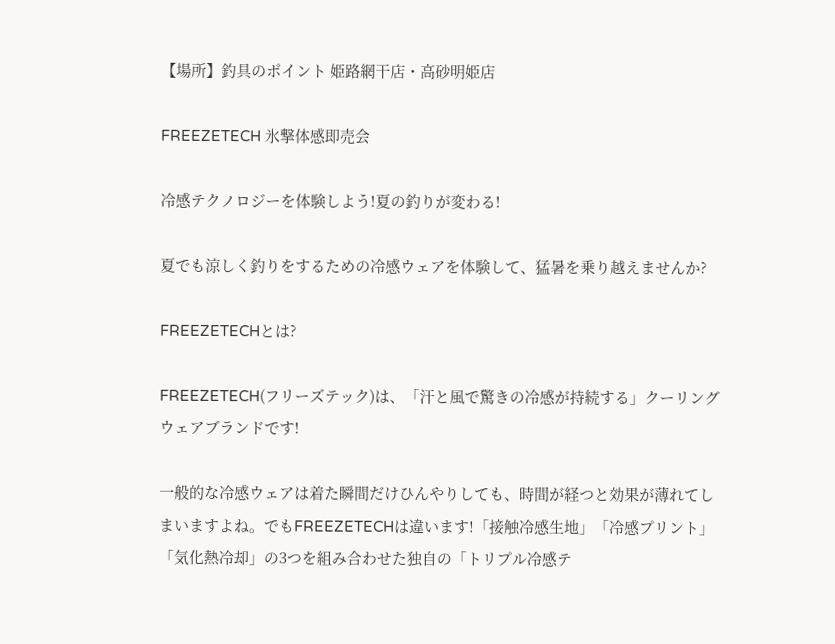【場所】釣具のポイント 姫路網干店・高砂明姫店

FREEZETECH 氷撃体感即売会

冷感テクノロジーを体験しよう!夏の釣りが変わる!

夏でも涼しく釣りをするための冷感ウェアを体験して、猛暑を乗り越えませんか?

FREEZETECHとは?

FREEZETECH(フリーズテック)は、「汗と風で驚きの冷感が持続する」クーリングウェアブランドです!

一般的な冷感ウェアは着た瞬間だけひんやりしても、時間が経つと効果が薄れてしまいますよね。でもFREEZETECHは違います!「接触冷感生地」「冷感プリント」「気化熱冷却」の3つを組み合わせた独自の「トリプル冷感テ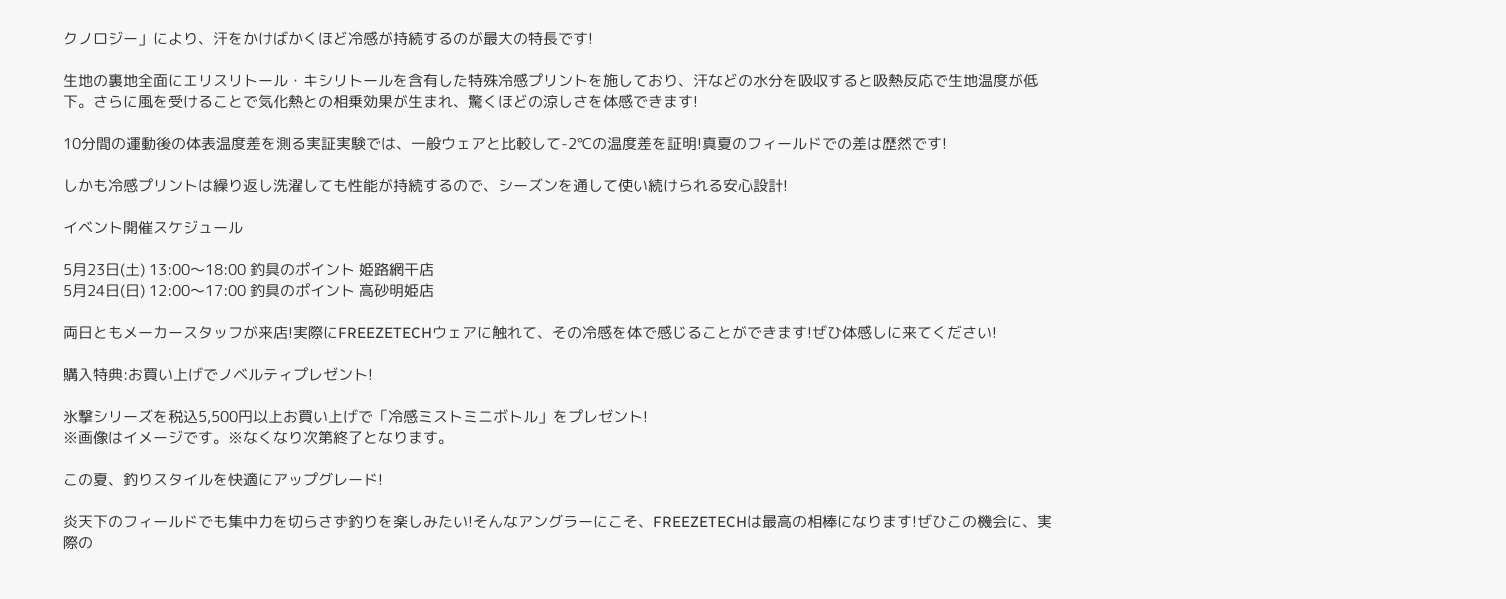クノロジー」により、汗をかけばかくほど冷感が持続するのが最大の特長です!

生地の裏地全面にエリスリトール・キシリトールを含有した特殊冷感プリントを施しており、汗などの水分を吸収すると吸熱反応で生地温度が低下。さらに風を受けることで気化熱との相乗効果が生まれ、驚くほどの涼しさを体感できます!

10分間の運動後の体表温度差を測る実証実験では、一般ウェアと比較して-2℃の温度差を証明!真夏のフィールドでの差は歴然です!

しかも冷感プリントは繰り返し洗濯しても性能が持続するので、シーズンを通して使い続けられる安心設計!

イベント開催スケジュール

5月23日(土) 13:00〜18:00 釣具のポイント 姫路網干店
5月24日(日) 12:00〜17:00 釣具のポイント 高砂明姫店

両日ともメーカースタッフが来店!実際にFREEZETECHウェアに触れて、その冷感を体で感じることができます!ぜひ体感しに来てください!

購入特典:お買い上げでノベルティプレゼント!

氷撃シリーズを税込5,500円以上お買い上げで「冷感ミストミニボトル」をプレゼント!
※画像はイメージです。※なくなり次第終了となります。

この夏、釣りスタイルを快適にアップグレード!

炎天下のフィールドでも集中力を切らさず釣りを楽しみたい!そんなアングラーにこそ、FREEZETECHは最高の相棒になります!ぜひこの機会に、実際の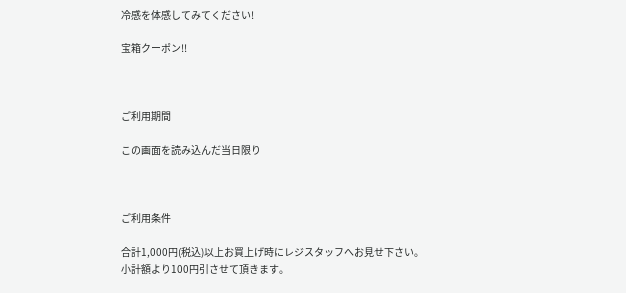冷感を体感してみてください!

宝箱クーポン!!



ご利用期間

この画面を読み込んだ当日限り



ご利用条件

合計1,000円(税込)以上お買上げ時にレジスタッフへお見せ下さい。
小計額より100円引させて頂きます。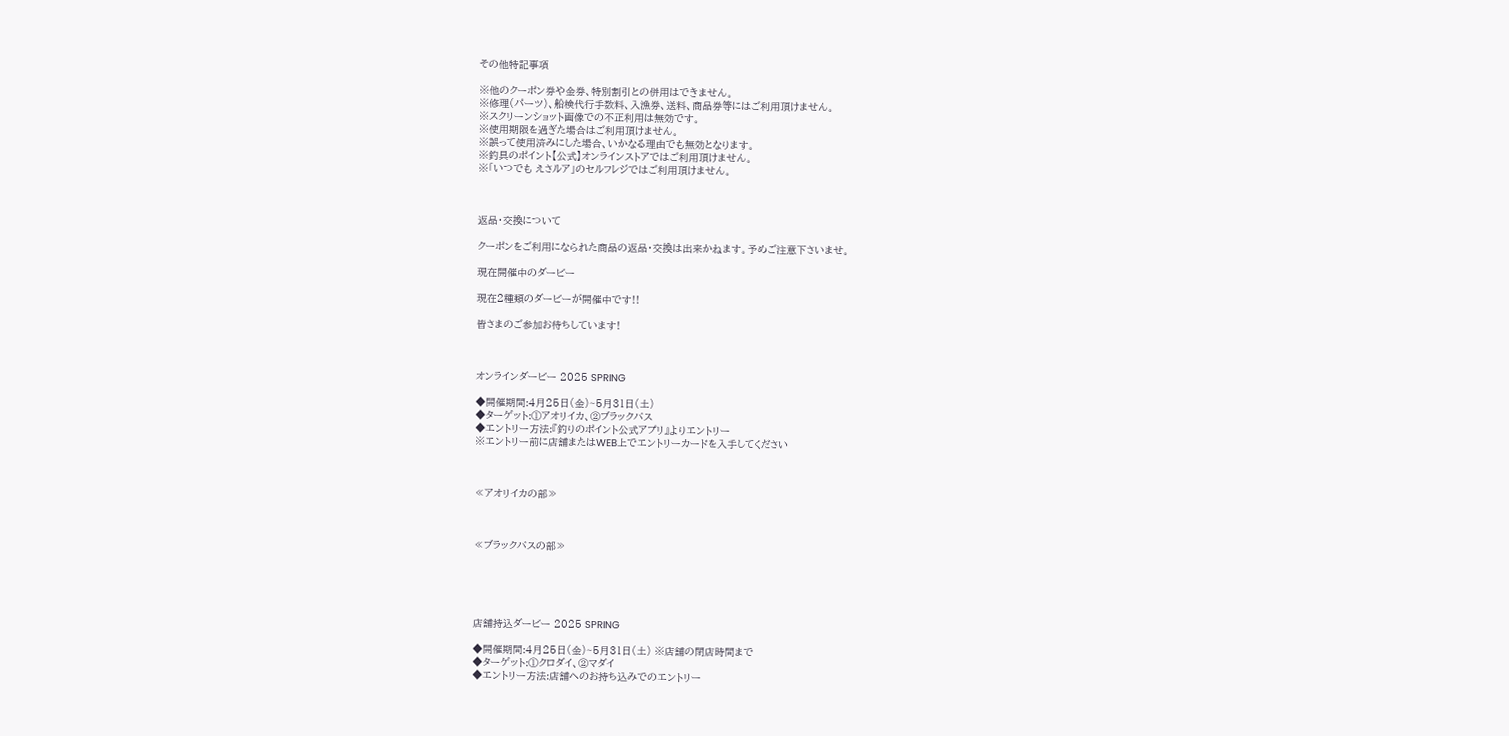その他特記事項

※他のクーポン券や金券、特別割引との併用はできません。
※修理(パーツ)、船検代行手数料、入漁券、送料、商品券等にはご利用頂けません。
※スクリーンショット画像での不正利用は無効です。
※使用期限を過ぎた場合はご利用頂けません。
※誤って使用済みにした場合、いかなる理由でも無効となります。
※釣具のポイント【公式】オンラインストアではご利用頂けません。
※「いつでも えさルア」のセルフレジではご利用頂けません。



返品・交換について

クーポンをご利用になられた商品の返品・交換は出来かねます。予めご注意下さいませ。

現在開催中のダービー

現在2種類のダービーが開催中です!!

皆さまのご参加お待ちしています!



オンラインダービー 2025 SPRING

◆開催期間:4月25日(金)~5月31日(土)
◆ターゲット:①アオリイカ、②ブラックバス
◆エントリー方法:『釣りのポイント公式アプリ』よりエントリー
※エントリー前に店舗またはWEB上でエントリーカードを入手してください



≪アオリイカの部≫



≪ブラックバスの部≫





店舗持込ダービー 2025 SPRING

◆開催期間:4月25日(金)~5月31日(土) ※店舗の閉店時間まで
◆ターゲット:①クロダイ、②マダイ
◆エントリー方法:店舗へのお持ち込みでのエントリー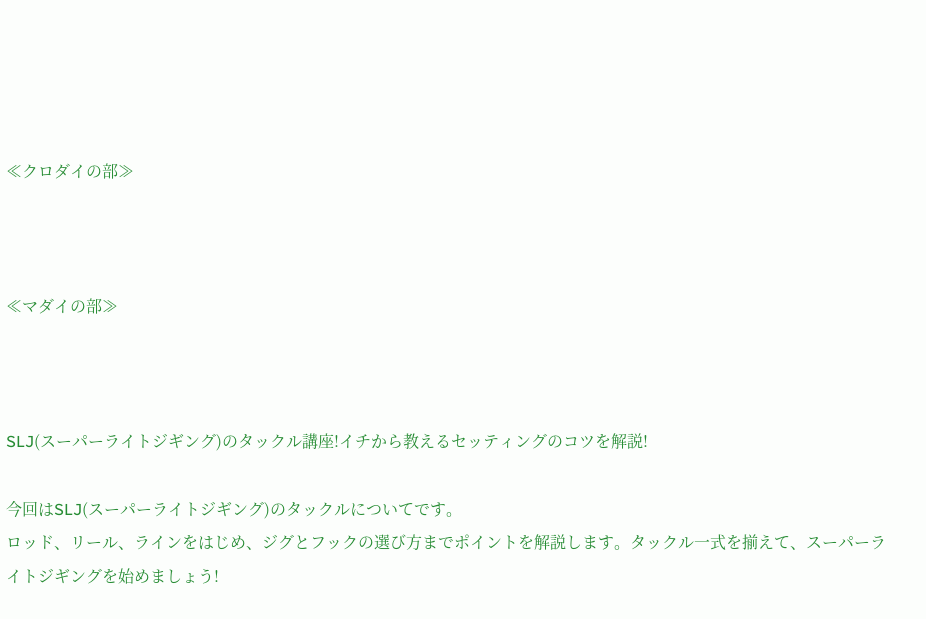≪クロダイの部≫



≪マダイの部≫



SLJ(スーパーライトジギング)のタックル講座!イチから教えるセッティングのコツを解説!

今回はSLJ(スーパーライトジギング)のタックルについてです。
ロッド、リール、ラインをはじめ、ジグとフックの選び方までポイントを解説します。タックル一式を揃えて、スーパーライトジギングを始めましょう!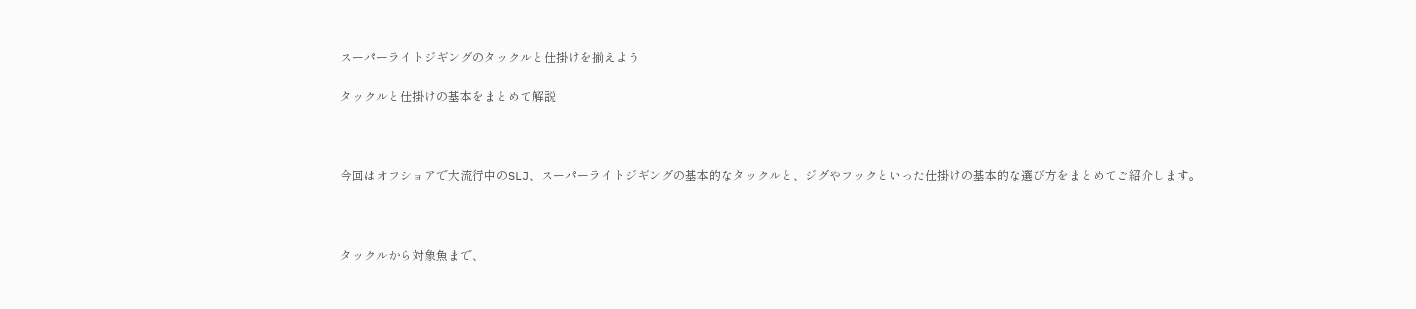スーパーライトジギングのタックルと仕掛けを揃えよう

タックルと仕掛けの基本をまとめて解説



今回はオフショアで大流行中のSLJ、スーパーライトジギングの基本的なタックルと、ジグやフックといった仕掛けの基本的な選び方をまとめてご紹介します。



タックルから対象魚まで、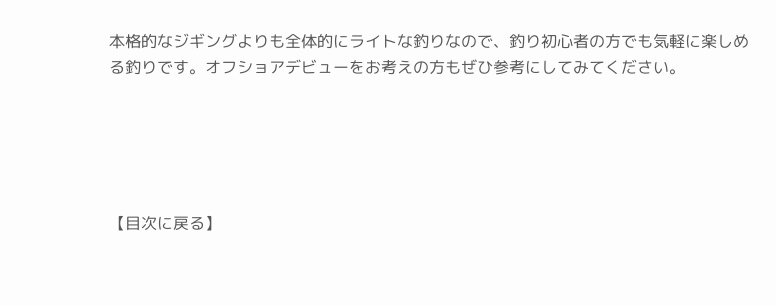本格的なジギングよりも全体的にライトな釣りなので、釣り初心者の方でも気軽に楽しめる釣りです。オフショアデビューをお考えの方もぜひ参考にしてみてください。





【目次に戻る】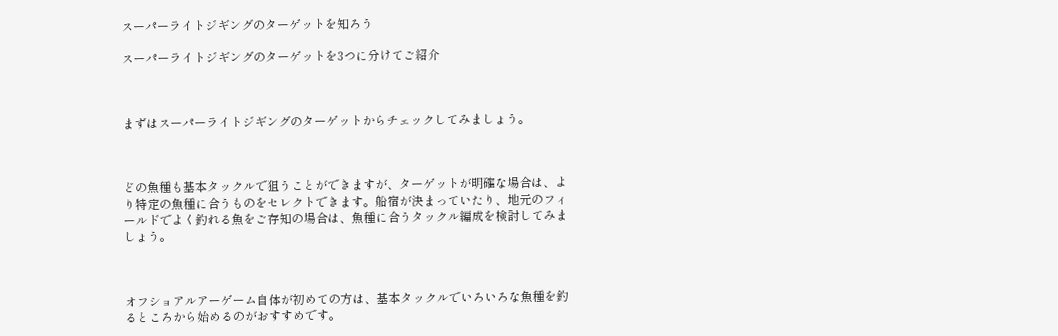スーパーライトジギングのターゲットを知ろう

スーパーライトジギングのターゲットを3つに分けてご紹介



まずはスーパーライトジギングのターゲットからチェックしてみましょう。



どの魚種も基本タックルで狙うことができますが、ターゲットが明確な場合は、より特定の魚種に合うものをセレクトできます。船宿が決まっていたり、地元のフィールドでよく釣れる魚をご存知の場合は、魚種に合うタックル編成を検討してみましょう。



オフショアルアーゲーム自体が初めての方は、基本タックルでいろいろな魚種を釣るところから始めるのがおすすめです。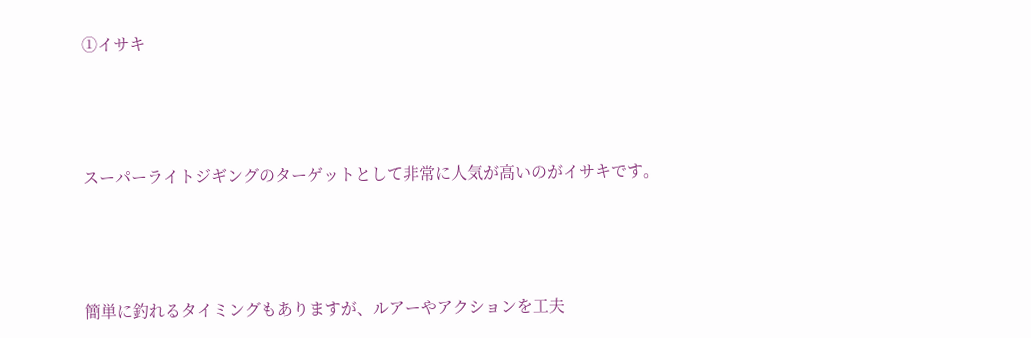①イサキ



スーパーライトジギングのターゲットとして非常に人気が高いのがイサキです。



簡単に釣れるタイミングもありますが、ルアーやアクションを工夫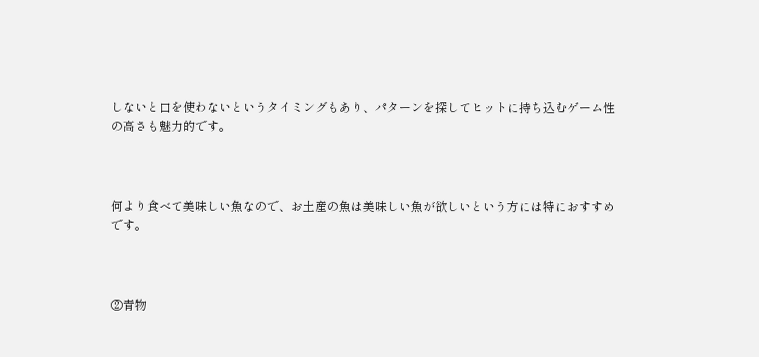しないと口を使わないというタイミングもあり、パターンを探してヒットに持ち込むゲーム性の高さも魅力的です。



何より食べて美味しい魚なので、お土産の魚は美味しい魚が欲しいという方には特におすすめです。



②青物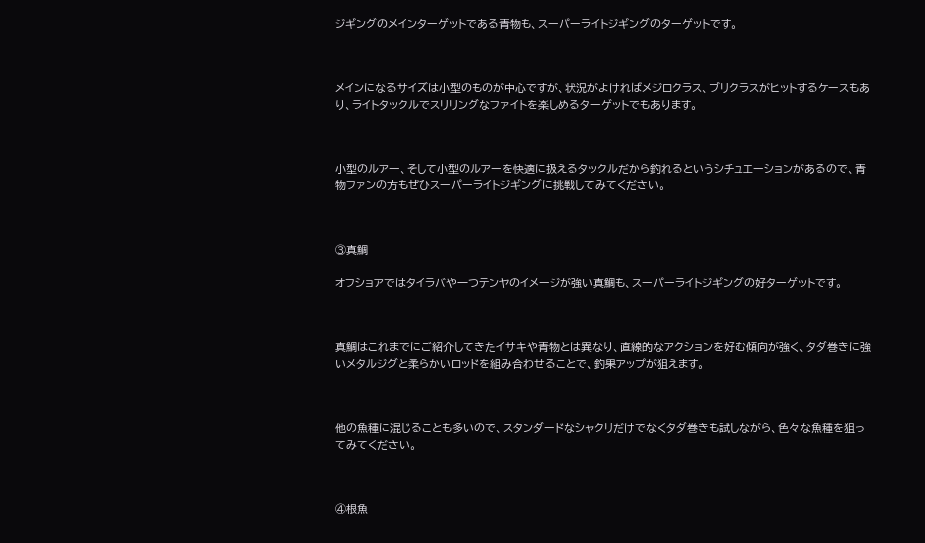ジギングのメインターゲットである青物も、スーパーライトジギングのターゲットです。



メインになるサイズは小型のものが中心ですが、状況がよければメジロクラス、ブリクラスがヒットするケースもあり、ライトタックルでスリリングなファイトを楽しめるターゲットでもあります。



小型のルアー、そして小型のルアーを快適に扱えるタックルだから釣れるというシチュエーションがあるので、青物ファンの方もぜひスーパーライトジギングに挑戦してみてください。



③真鯛

オフショアではタイラバや一つテンヤのイメージが強い真鯛も、スーパーライトジギングの好ターゲットです。



真鯛はこれまでにご紹介してきたイサキや青物とは異なり、直線的なアクションを好む傾向が強く、タダ巻きに強いメタルジグと柔らかいロッドを組み合わせることで、釣果アップが狙えます。



他の魚種に混じることも多いので、スタンダードなシャクリだけでなくタダ巻きも試しながら、色々な魚種を狙ってみてください。



④根魚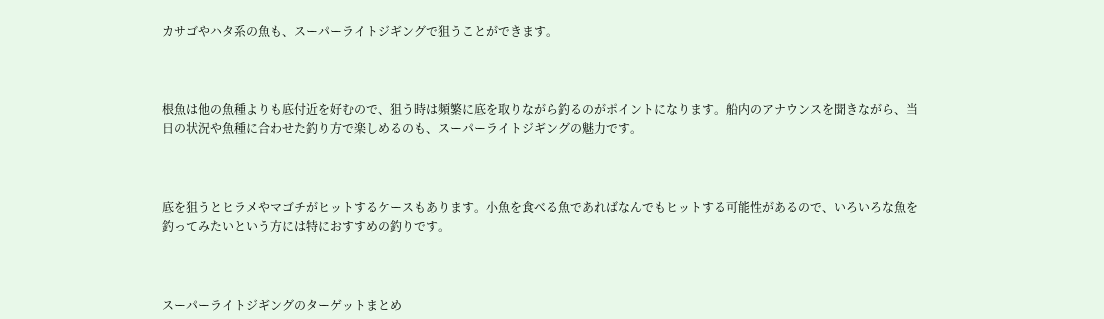カサゴやハタ系の魚も、スーパーライトジギングで狙うことができます。



根魚は他の魚種よりも底付近を好むので、狙う時は頻繁に底を取りながら釣るのがポイントになります。船内のアナウンスを聞きながら、当日の状況や魚種に合わせた釣り方で楽しめるのも、スーパーライトジギングの魅力です。



底を狙うとヒラメやマゴチがヒットするケースもあります。小魚を食べる魚であればなんでもヒットする可能性があるので、いろいろな魚を釣ってみたいという方には特におすすめの釣りです。



スーパーライトジギングのターゲットまとめ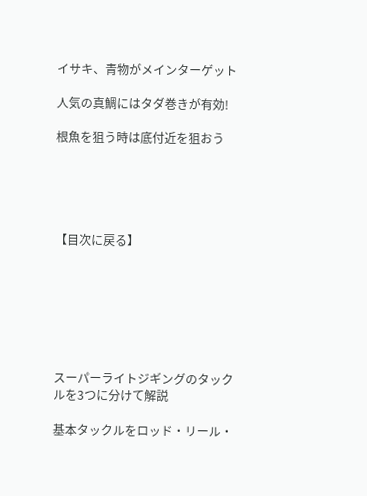イサキ、青物がメインターゲット

人気の真鯛にはタダ巻きが有効!

根魚を狙う時は底付近を狙おう





【目次に戻る】







スーパーライトジギングのタックルを3つに分けて解説

基本タックルをロッド・リール・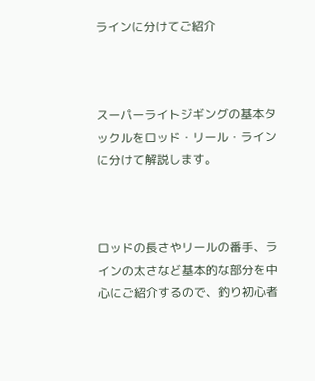ラインに分けてご紹介



スーパーライトジギングの基本タックルをロッド・リール・ラインに分けて解説します。



ロッドの長さやリールの番手、ラインの太さなど基本的な部分を中心にご紹介するので、釣り初心者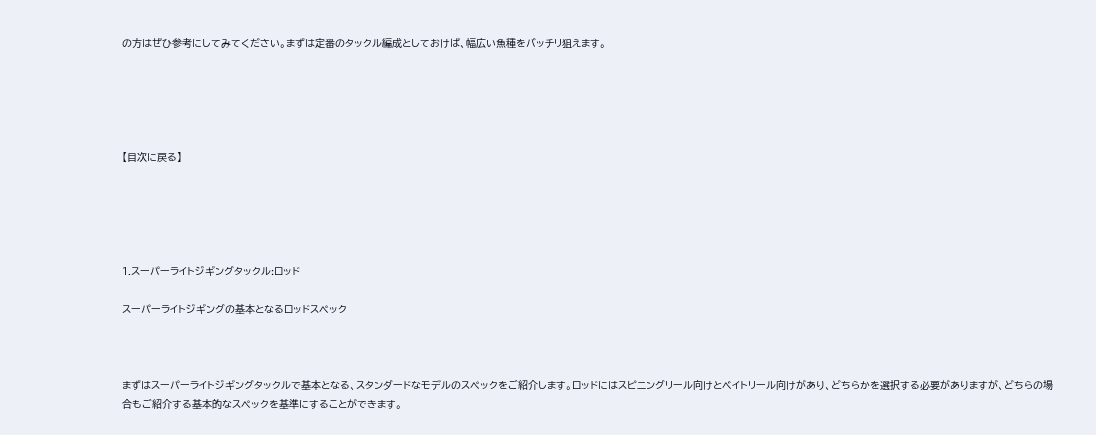の方はぜひ参考にしてみてください。まずは定番のタックル編成としておけば、幅広い魚種をバッチリ狙えます。





【目次に戻る】





1.スーパーライトジギングタックル:ロッド

スーパーライトジギングの基本となるロッドスペック



まずはスーパーライトジギングタックルで基本となる、スタンダードなモデルのスペックをご紹介します。ロッドにはスピニングリール向けとベイトリール向けがあり、どちらかを選択する必要がありますが、どちらの場合もご紹介する基本的なスペックを基準にすることができます。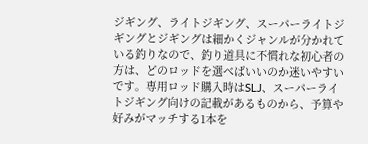ジギング、ライトジギング、スーパーライトジギングとジギングは細かくジャンルが分かれている釣りなので、釣り道具に不慣れな初心者の方は、どのロッドを選べばいいのか迷いやすいです。専用ロッド購入時はSLJ、スーパーライトジギング向けの記載があるものから、予算や好みがマッチする1本を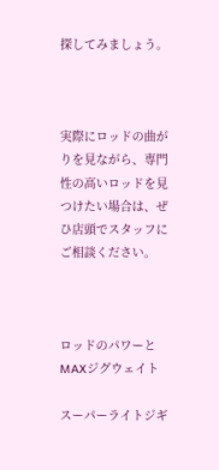探してみましょう。



実際にロッドの曲がりを見ながら、専門性の高いロッドを見つけたい場合は、ぜひ店頭でスタッフにご相談ください。



ロッドのパワーとMAXジグウェイト

スーパーライトジギ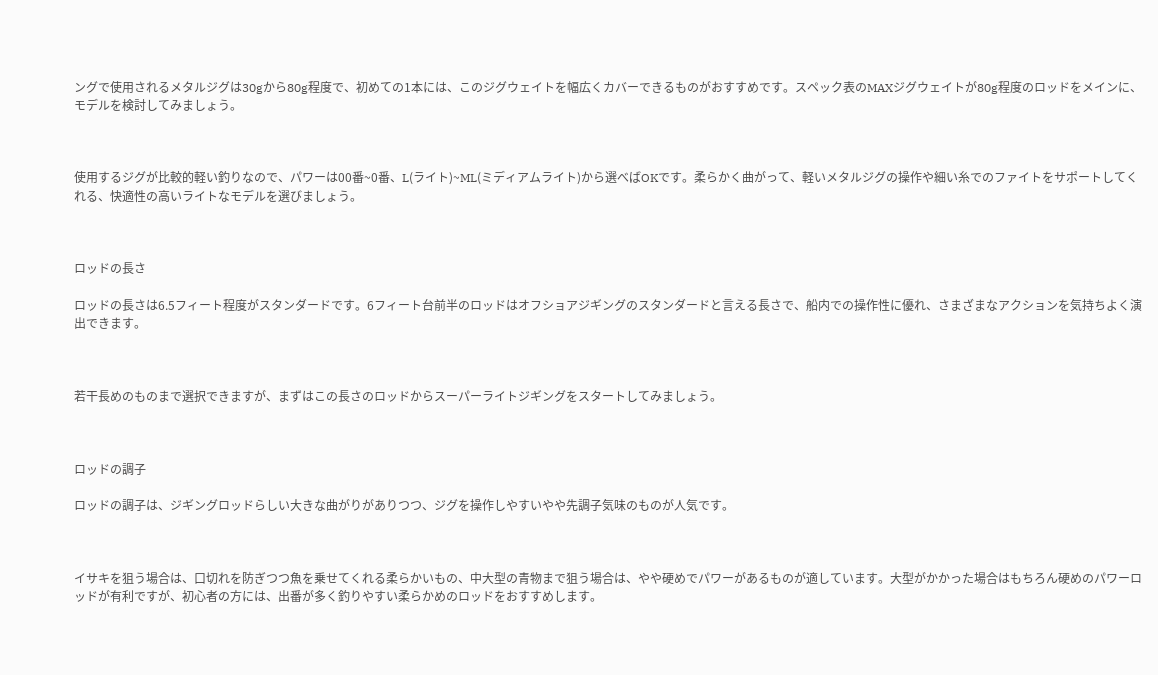ングで使用されるメタルジグは30gから80g程度で、初めての1本には、このジグウェイトを幅広くカバーできるものがおすすめです。スペック表のMAXジグウェイトが80g程度のロッドをメインに、モデルを検討してみましょう。



使用するジグが比較的軽い釣りなので、パワーは00番~0番、L(ライト)~ML(ミディアムライト)から選べばOKです。柔らかく曲がって、軽いメタルジグの操作や細い糸でのファイトをサポートしてくれる、快適性の高いライトなモデルを選びましょう。



ロッドの長さ

ロッドの長さは6.5フィート程度がスタンダードです。6フィート台前半のロッドはオフショアジギングのスタンダードと言える長さで、船内での操作性に優れ、さまざまなアクションを気持ちよく演出できます。



若干長めのものまで選択できますが、まずはこの長さのロッドからスーパーライトジギングをスタートしてみましょう。



ロッドの調子

ロッドの調子は、ジギングロッドらしい大きな曲がりがありつつ、ジグを操作しやすいやや先調子気味のものが人気です。



イサキを狙う場合は、口切れを防ぎつつ魚を乗せてくれる柔らかいもの、中大型の青物まで狙う場合は、やや硬めでパワーがあるものが適しています。大型がかかった場合はもちろん硬めのパワーロッドが有利ですが、初心者の方には、出番が多く釣りやすい柔らかめのロッドをおすすめします。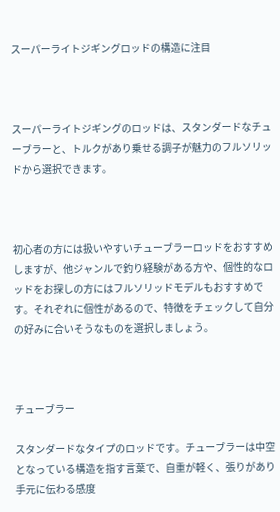スーパーライトジギングロッドの構造に注目



スーパーライトジギングのロッドは、スタンダードなチューブラーと、トルクがあり乗せる調子が魅力のフルソリッドから選択できます。



初心者の方には扱いやすいチューブラーロッドをおすすめしますが、他ジャンルで釣り経験がある方や、個性的なロッドをお探しの方にはフルソリッドモデルもおすすめです。それぞれに個性があるので、特徴をチェックして自分の好みに合いそうなものを選択しましょう。



チューブラー

スタンダードなタイプのロッドです。チューブラーは中空となっている構造を指す言葉で、自重が軽く、張りがあり手元に伝わる感度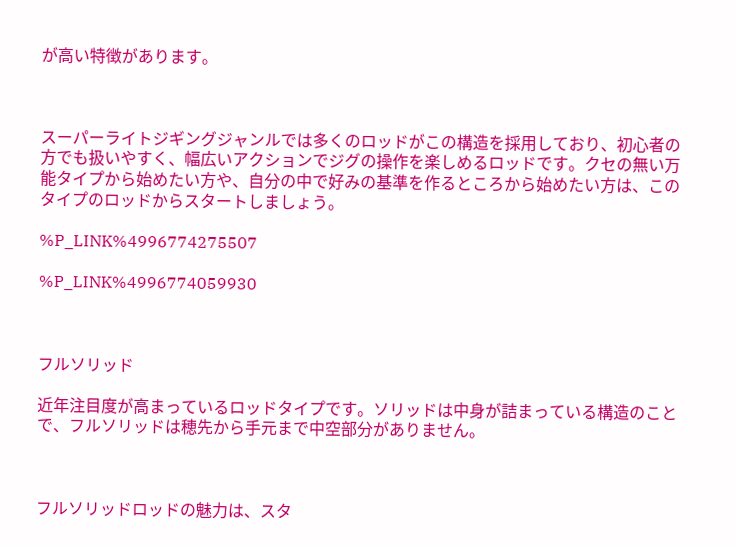が高い特徴があります。



スーパーライトジギングジャンルでは多くのロッドがこの構造を採用しており、初心者の方でも扱いやすく、幅広いアクションでジグの操作を楽しめるロッドです。クセの無い万能タイプから始めたい方や、自分の中で好みの基準を作るところから始めたい方は、このタイプのロッドからスタートしましょう。

%P_LINK%4996774275507

%P_LINK%4996774059930



フルソリッド

近年注目度が高まっているロッドタイプです。ソリッドは中身が詰まっている構造のことで、フルソリッドは穂先から手元まで中空部分がありません。



フルソリッドロッドの魅力は、スタ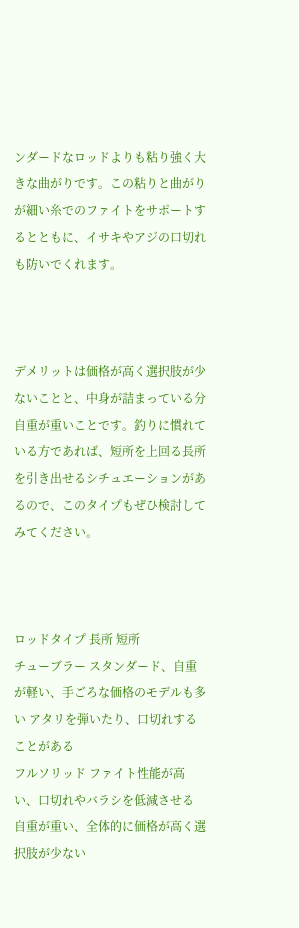ンダードなロッドよりも粘り強く大きな曲がりです。この粘りと曲がりが細い糸でのファイトをサポートするとともに、イサキやアジの口切れも防いでくれます。



デメリットは価格が高く選択肢が少ないことと、中身が詰まっている分自重が重いことです。釣りに慣れている方であれば、短所を上回る長所を引き出せるシチュエーションがあるので、このタイプもぜひ検討してみてください。



ロッドタイプ 長所 短所
チューブラー スタンダード、自重が軽い、手ごろな価格のモデルも多い アタリを弾いたり、口切れすることがある
フルソリッド ファイト性能が高い、口切れやバラシを低減させる 自重が重い、全体的に価格が高く選択肢が少ない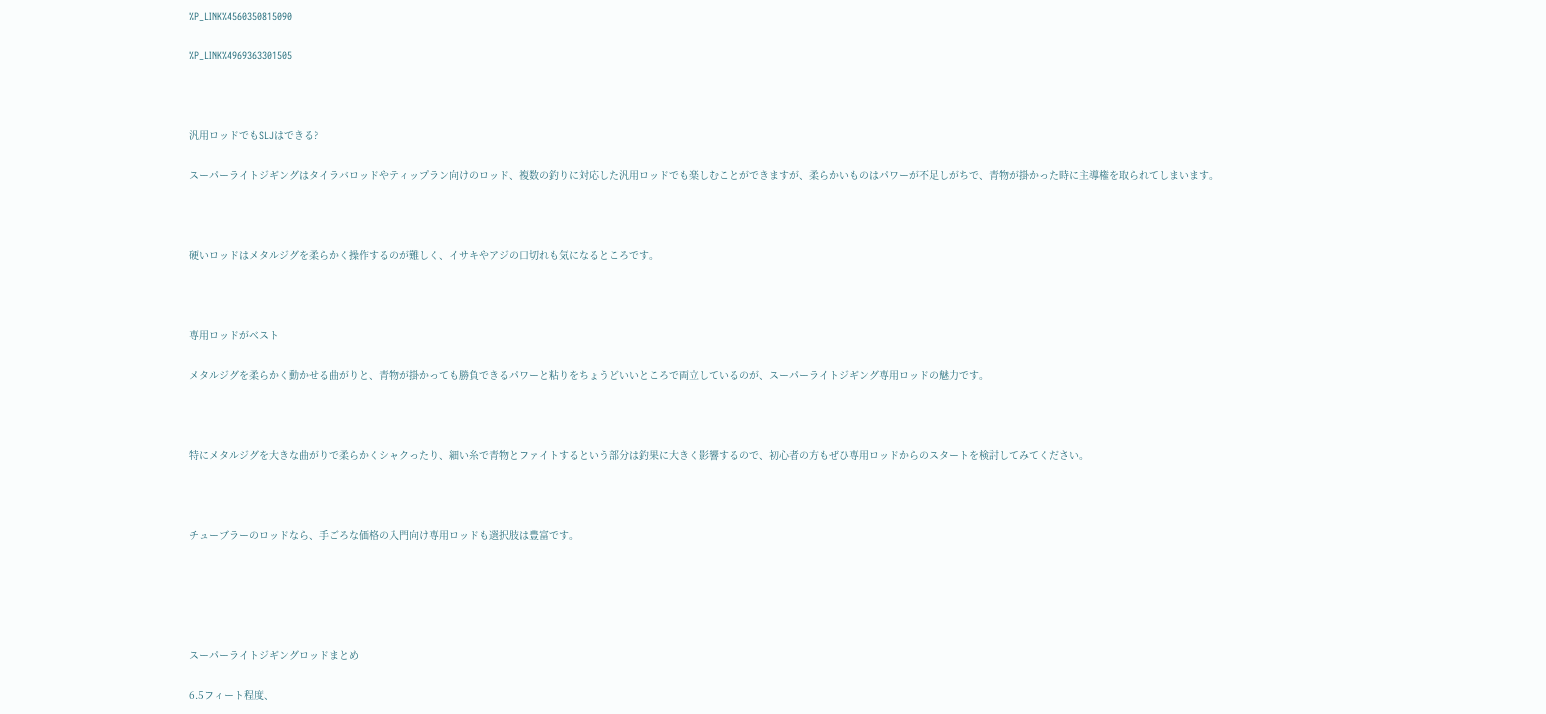%P_LINK%4560350815090

%P_LINK%4969363301505



汎用ロッドでもSLJはできる?

スーパーライトジギングはタイラバロッドやティップラン向けのロッド、複数の釣りに対応した汎用ロッドでも楽しむことができますが、柔らかいものはパワーが不足しがちで、青物が掛かった時に主導権を取られてしまいます。



硬いロッドはメタルジグを柔らかく操作するのが難しく、イサキやアジの口切れも気になるところです。



専用ロッドがベスト

メタルジグを柔らかく動かせる曲がりと、青物が掛かっても勝負できるパワーと粘りをちょうどいいところで両立しているのが、スーパーライトジギング専用ロッドの魅力です。



特にメタルジグを大きな曲がりで柔らかくシャクったり、細い糸で青物とファイトするという部分は釣果に大きく影響するので、初心者の方もぜひ専用ロッドからのスタートを検討してみてください。



チューブラーのロッドなら、手ごろな価格の入門向け専用ロッドも選択肢は豊富です。





スーパーライトジギングロッドまとめ

6.5フィート程度、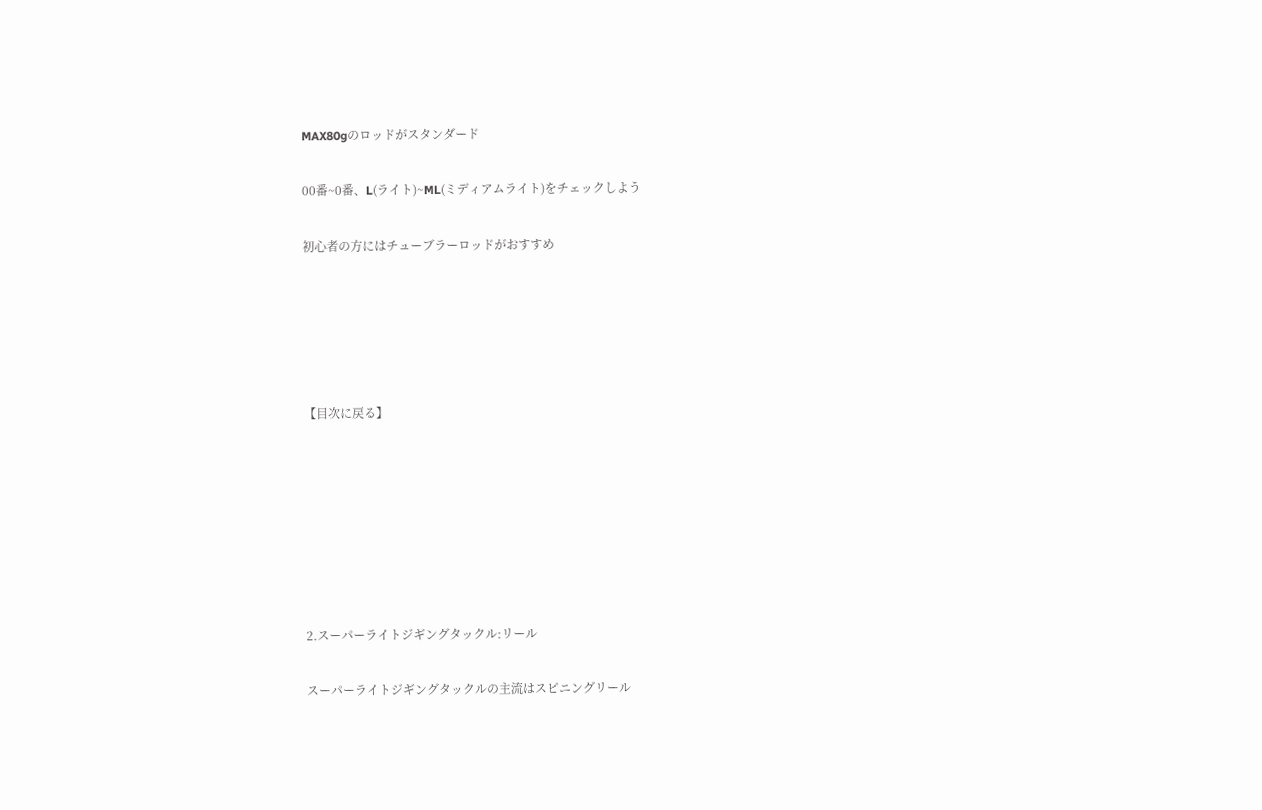MAX80gのロッドがスタンダード

00番~0番、L(ライト)~ML(ミディアムライト)をチェックしよう

初心者の方にはチューブラーロッドがおすすめ





【目次に戻る】







2.スーパーライトジギングタックル:リール

スーパーライトジギングタックルの主流はスピニングリール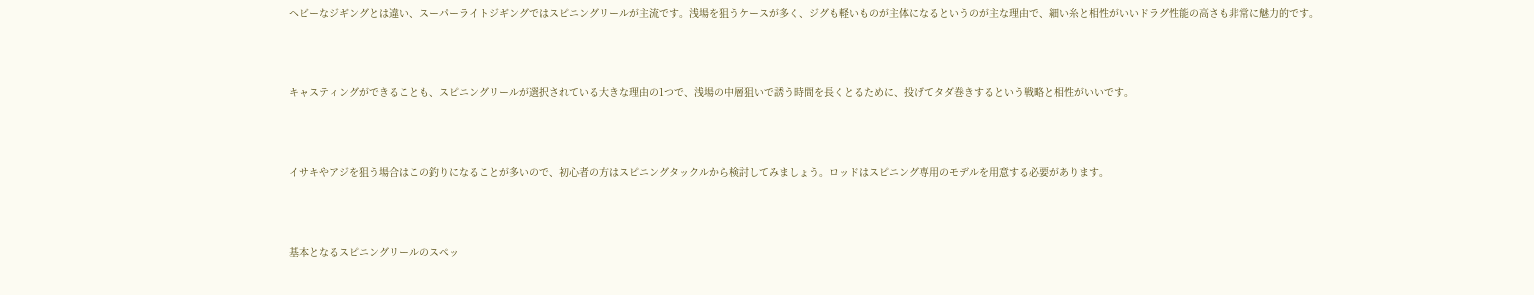ヘビーなジギングとは違い、スーパーライトジギングではスピニングリールが主流です。浅場を狙うケースが多く、ジグも軽いものが主体になるというのが主な理由で、細い糸と相性がいいドラグ性能の高さも非常に魅力的です。



キャスティングができることも、スピニングリールが選択されている大きな理由の1つで、浅場の中層狙いで誘う時間を長くとるために、投げてタダ巻きするという戦略と相性がいいです。



イサキやアジを狙う場合はこの釣りになることが多いので、初心者の方はスピニングタックルから検討してみましょう。ロッドはスピニング専用のモデルを用意する必要があります。



基本となるスピニングリールのスペッ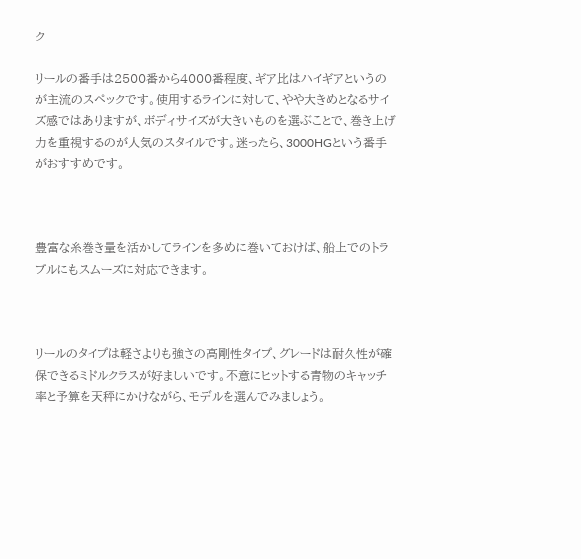ク

リールの番手は2500番から4000番程度、ギア比はハイギアというのが主流のスペックです。使用するラインに対して、やや大きめとなるサイズ感ではありますが、ボディサイズが大きいものを選ぶことで、巻き上げ力を重視するのが人気のスタイルです。迷ったら、3000HGという番手がおすすめです。



豊富な糸巻き量を活かしてラインを多めに巻いておけば、船上でのトラブルにもスムーズに対応できます。



リールのタイプは軽さよりも強さの高剛性タイプ、グレードは耐久性が確保できるミドルクラスが好ましいです。不意にヒットする青物のキャッチ率と予算を天秤にかけながら、モデルを選んでみましょう。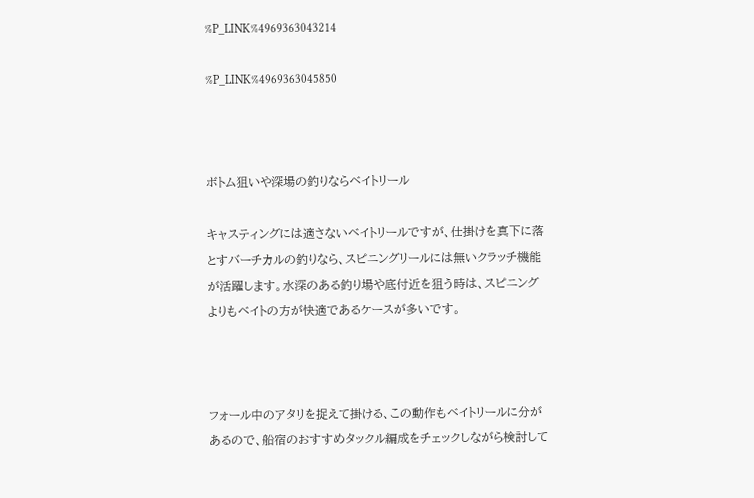%P_LINK%4969363043214

%P_LINK%4969363045850



ボトム狙いや深場の釣りならベイトリール

キャスティングには適さないベイトリールですが、仕掛けを真下に落とすバーチカルの釣りなら、スピニングリールには無いクラッチ機能が活躍します。水深のある釣り場や底付近を狙う時は、スピニングよりもベイトの方が快適であるケースが多いです。



フォール中のアタリを捉えて掛ける、この動作もベイトリールに分があるので、船宿のおすすめタックル編成をチェックしながら検討して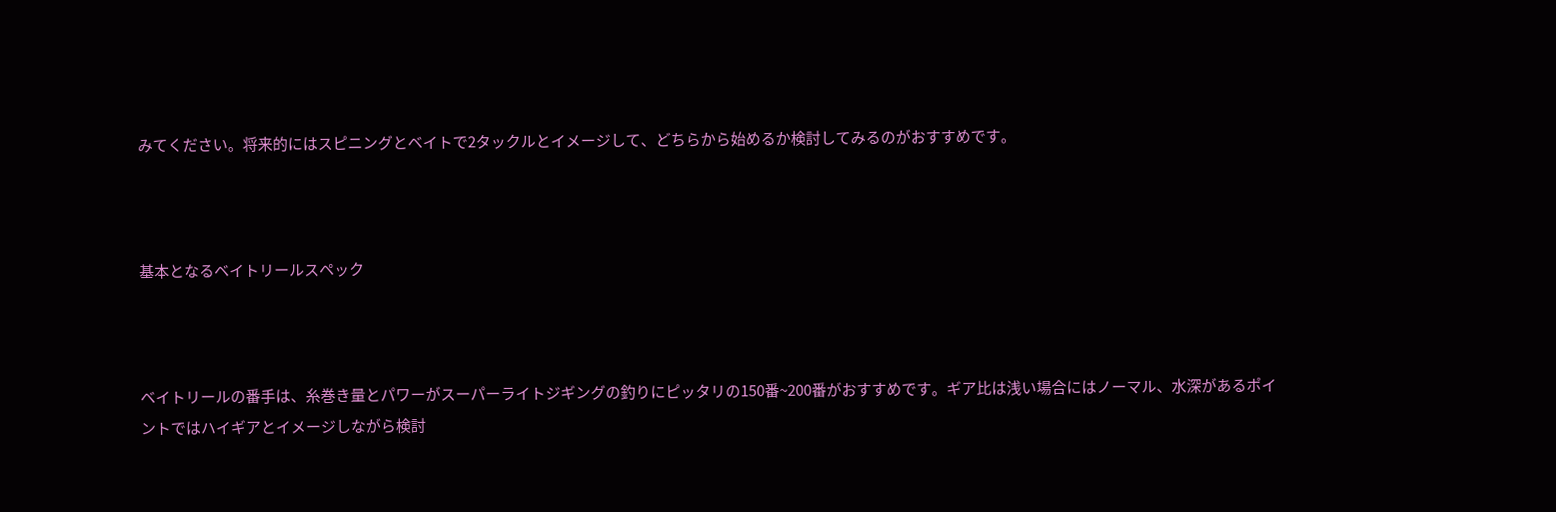みてください。将来的にはスピニングとベイトで2タックルとイメージして、どちらから始めるか検討してみるのがおすすめです。



基本となるベイトリールスペック



ベイトリールの番手は、糸巻き量とパワーがスーパーライトジギングの釣りにピッタリの150番~200番がおすすめです。ギア比は浅い場合にはノーマル、水深があるポイントではハイギアとイメージしながら検討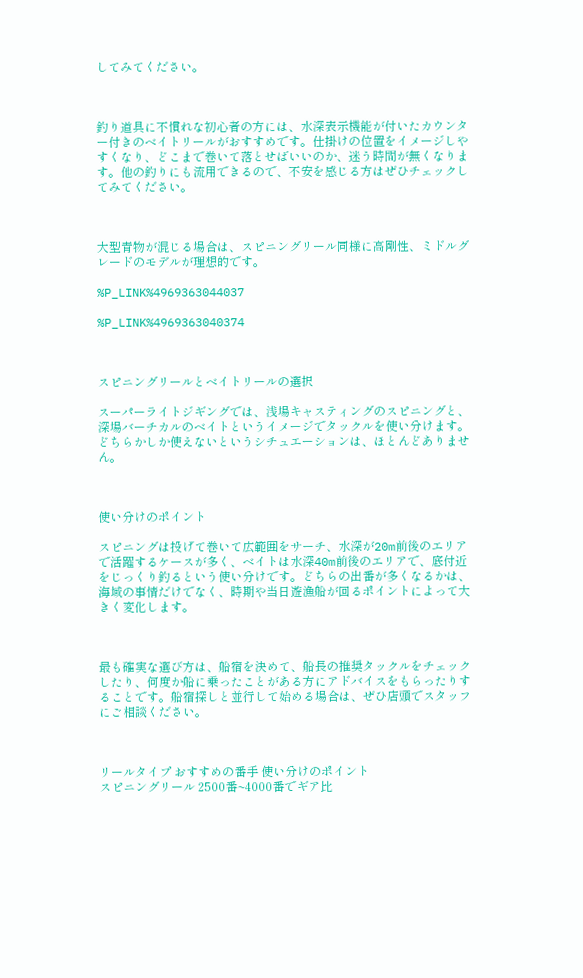してみてください。



釣り道具に不慣れな初心者の方には、水深表示機能が付いたカウンター付きのベイトリールがおすすめです。仕掛けの位置をイメージしやすくなり、どこまで巻いて落とせばいいのか、迷う時間が無くなります。他の釣りにも流用できるので、不安を感じる方はぜひチェックしてみてください。



大型青物が混じる場合は、スピニングリール同様に高剛性、ミドルグレードのモデルが理想的です。

%P_LINK%4969363044037

%P_LINK%4969363040374



スピニングリールとベイトリールの選択

スーパーライトジギングでは、浅場キャスティングのスピニングと、深場バーチカルのベイトというイメージでタックルを使い分けます。どちらかしか使えないというシチュエーションは、ほとんどありません。



使い分けのポイント

スピニングは投げて巻いて広範囲をサーチ、水深が20m前後のエリアで活躍するケースが多く、ベイトは水深40m前後のエリアで、底付近をじっくり釣るという使い分けです。どちらの出番が多くなるかは、海域の事情だけでなく、時期や当日遊漁船が回るポイントによって大きく変化します。



最も確実な選び方は、船宿を決めて、船長の推奨タックルをチェックしたり、何度か船に乗ったことがある方にアドバイスをもらったりすることです。船宿探しと並行して始める場合は、ぜひ店頭でスタッフにご相談ください。



リールタイプ おすすめの番手 使い分けのポイント
スピニングリール 2500番~4000番でギア比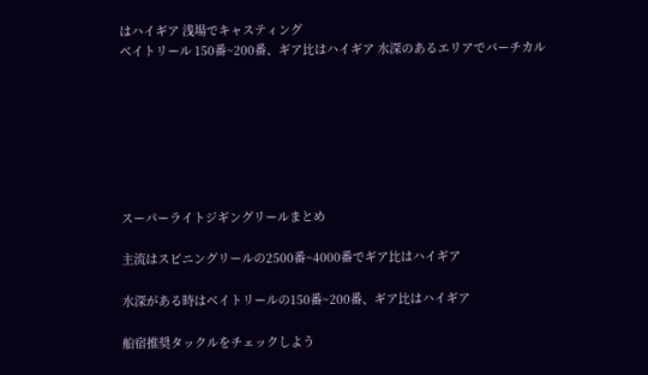はハイギア 浅場でキャスティング
ベイトリール 150番~200番、ギア比はハイギア 水深のあるエリアでバーチカル







スーパーライトジギングリールまとめ

主流はスピニングリールの2500番~4000番でギア比はハイギア

水深がある時はベイトリールの150番~200番、ギア比はハイギア

船宿推奨タックルをチェックしよう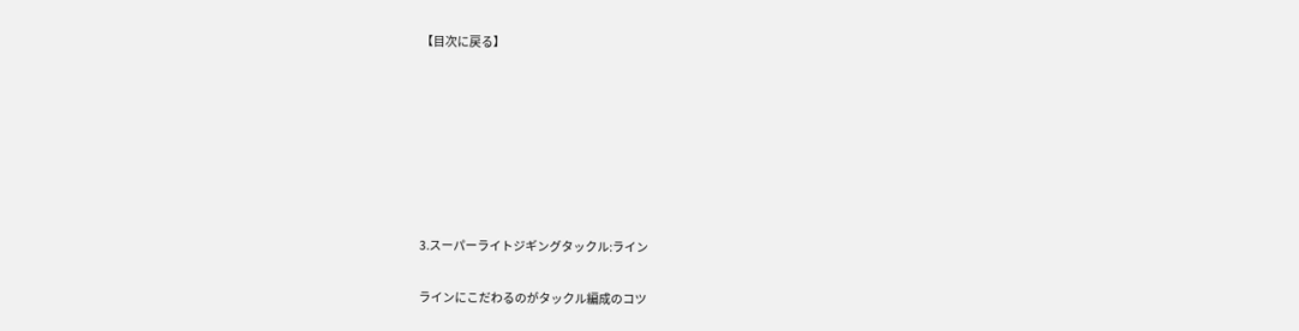【目次に戻る】







3.スーパーライトジギングタックル:ライン

ラインにこだわるのがタックル編成のコツ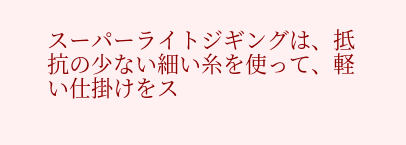スーパーライトジギングは、抵抗の少ない細い糸を使って、軽い仕掛けをス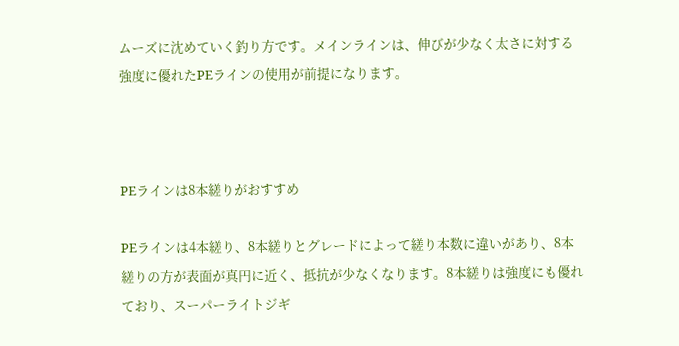ムーズに沈めていく釣り方です。メインラインは、伸びが少なく太さに対する強度に優れたPEラインの使用が前提になります。



PEラインは8本縒りがおすすめ

PEラインは4本縒り、8本縒りとグレードによって縒り本数に違いがあり、8本縒りの方が表面が真円に近く、抵抗が少なくなります。8本縒りは強度にも優れており、スーパーライトジギ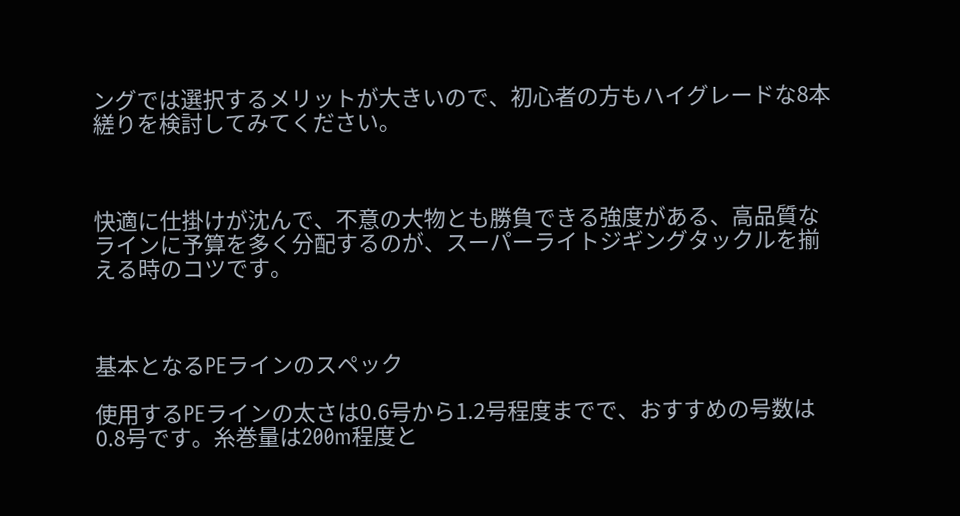ングでは選択するメリットが大きいので、初心者の方もハイグレードな8本縒りを検討してみてください。



快適に仕掛けが沈んで、不意の大物とも勝負できる強度がある、高品質なラインに予算を多く分配するのが、スーパーライトジギングタックルを揃える時のコツです。



基本となるPEラインのスペック

使用するPEラインの太さは0.6号から1.2号程度までで、おすすめの号数は0.8号です。糸巻量は200m程度と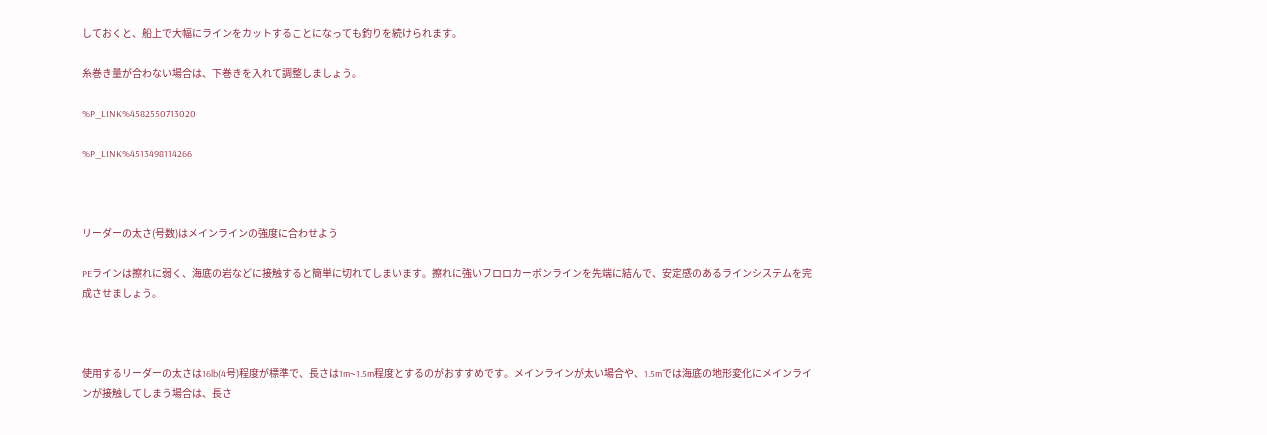しておくと、船上で大幅にラインをカットすることになっても釣りを続けられます。

糸巻き量が合わない場合は、下巻きを入れて調整しましょう。

%P_LINK%4582550713020

%P_LINK%4513498114266



リーダーの太さ(号数)はメインラインの強度に合わせよう

PEラインは擦れに弱く、海底の岩などに接触すると簡単に切れてしまいます。擦れに強いフロロカーボンラインを先端に結んで、安定感のあるラインシステムを完成させましょう。



使用するリーダーの太さは16lb(4号)程度が標準で、長さは1m~1.5m程度とするのがおすすめです。メインラインが太い場合や、1.5mでは海底の地形変化にメインラインが接触してしまう場合は、長さ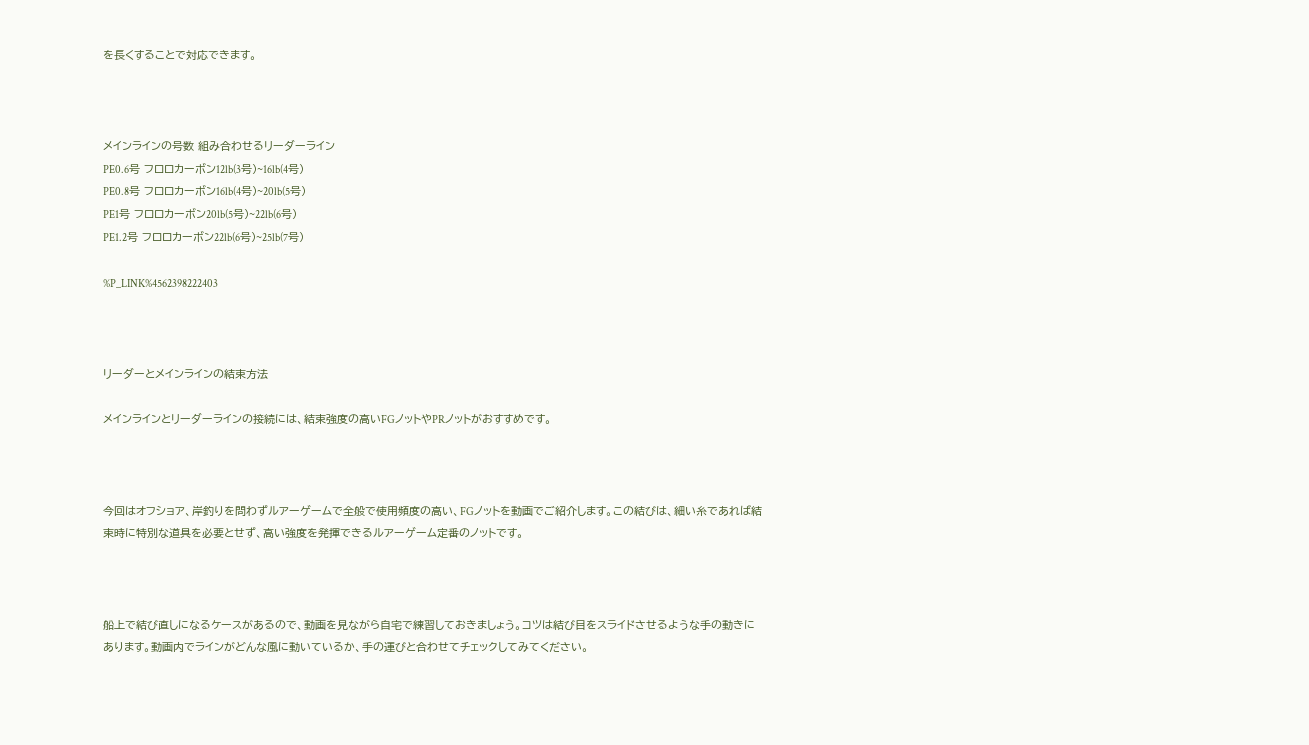を長くすることで対応できます。



メインラインの号数 組み合わせるリーダーライン
PE0.6号 フロロカーボン12lb(3号)~16lb(4号)
PE0.8号 フロロカーボン16lb(4号)~20lb(5号)
PE1号 フロロカーボン20lb(5号)~22lb(6号)
PE1.2号 フロロカーボン22lb(6号)~25lb(7号)

%P_LINK%4562398222403



リーダーとメインラインの結束方法

メインラインとリーダーラインの接続には、結束強度の高いFGノットやPRノットがおすすめです。



今回はオフショア、岸釣りを問わずルアーゲームで全般で使用頻度の高い、FGノットを動画でご紹介します。この結びは、細い糸であれば結束時に特別な道具を必要とせず、高い強度を発揮できるルアーゲーム定番のノットです。



船上で結び直しになるケースがあるので、動画を見ながら自宅で練習しておきましょう。コツは結び目をスライドさせるような手の動きにあります。動画内でラインがどんな風に動いているか、手の運びと合わせてチェックしてみてください。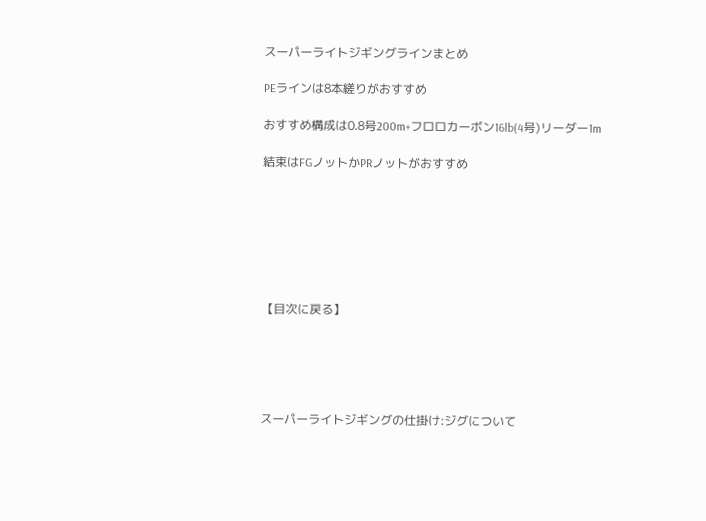スーパーライトジギングラインまとめ

PEラインは8本縒りがおすすめ

おすすめ構成は0.8号200m+フロロカーボン16lb(4号)リーダー1m

結束はFGノットかPRノットがおすすめ







【目次に戻る】





スーパーライトジギングの仕掛け:ジグについて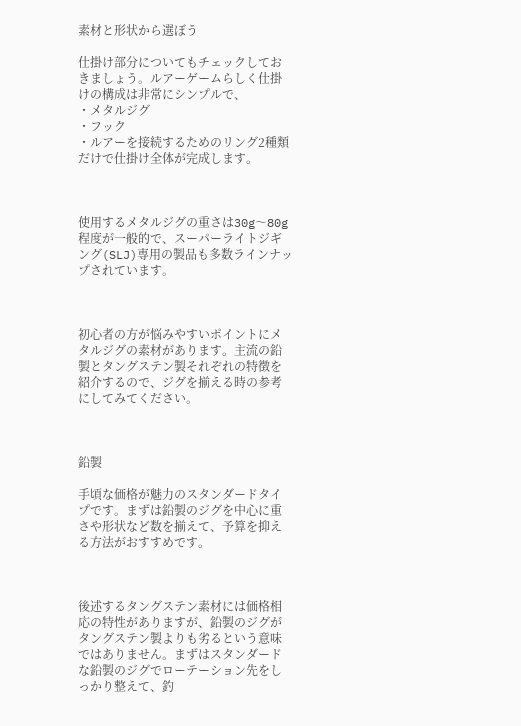素材と形状から選ぼう

仕掛け部分についてもチェックしておきましょう。ルアーゲームらしく仕掛けの構成は非常にシンプルで、
・メタルジグ
・フック
・ルアーを接続するためのリング2種類
だけで仕掛け全体が完成します。



使用するメタルジグの重さは30g〜80g程度が一般的で、スーパーライトジギング(SLJ)専用の製品も多数ラインナップされています。



初心者の方が悩みやすいポイントにメタルジグの素材があります。主流の鉛製とタングステン製それぞれの特徴を紹介するので、ジグを揃える時の参考にしてみてください。



鉛製

手頃な価格が魅力のスタンダードタイプです。まずは鉛製のジグを中心に重さや形状など数を揃えて、予算を抑える方法がおすすめです。



後述するタングステン素材には価格相応の特性がありますが、鉛製のジグがタングステン製よりも劣るという意味ではありません。まずはスタンダードな鉛製のジグでローテーション先をしっかり整えて、釣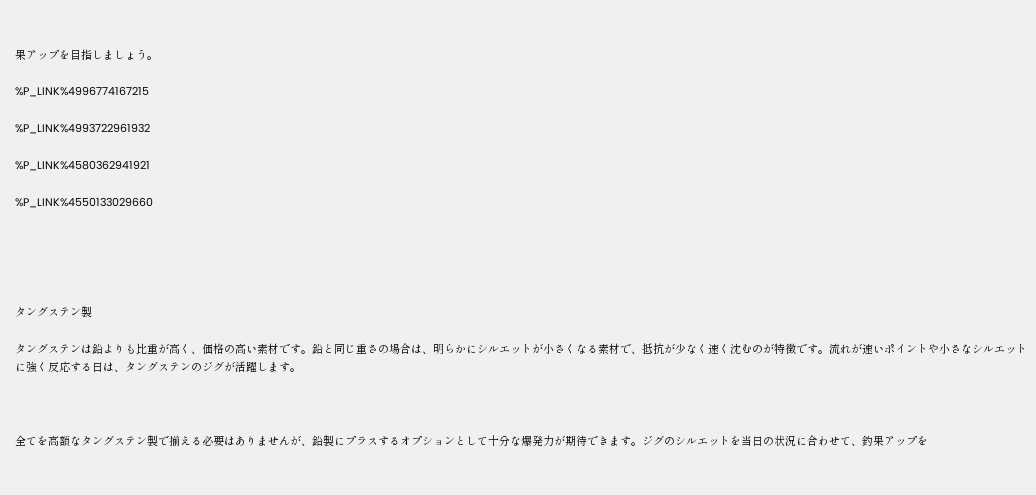果アップを目指しましょう。

%P_LINK%4996774167215

%P_LINK%4993722961932

%P_LINK%4580362941921

%P_LINK%4550133029660





タングステン製

タングステンは鉛よりも比重が高く、価格の高い素材です。鉛と同じ重さの場合は、明らかにシルエットが小さくなる素材で、抵抗が少なく速く沈むのが特徴です。流れが速いポイントや小さなシルエットに強く反応する日は、タングステンのジグが活躍します。



全てを高額なタングステン製で揃える必要はありませんが、鉛製にプラスするオプションとして十分な爆発力が期待できます。ジグのシルエットを当日の状況に合わせて、釣果アップを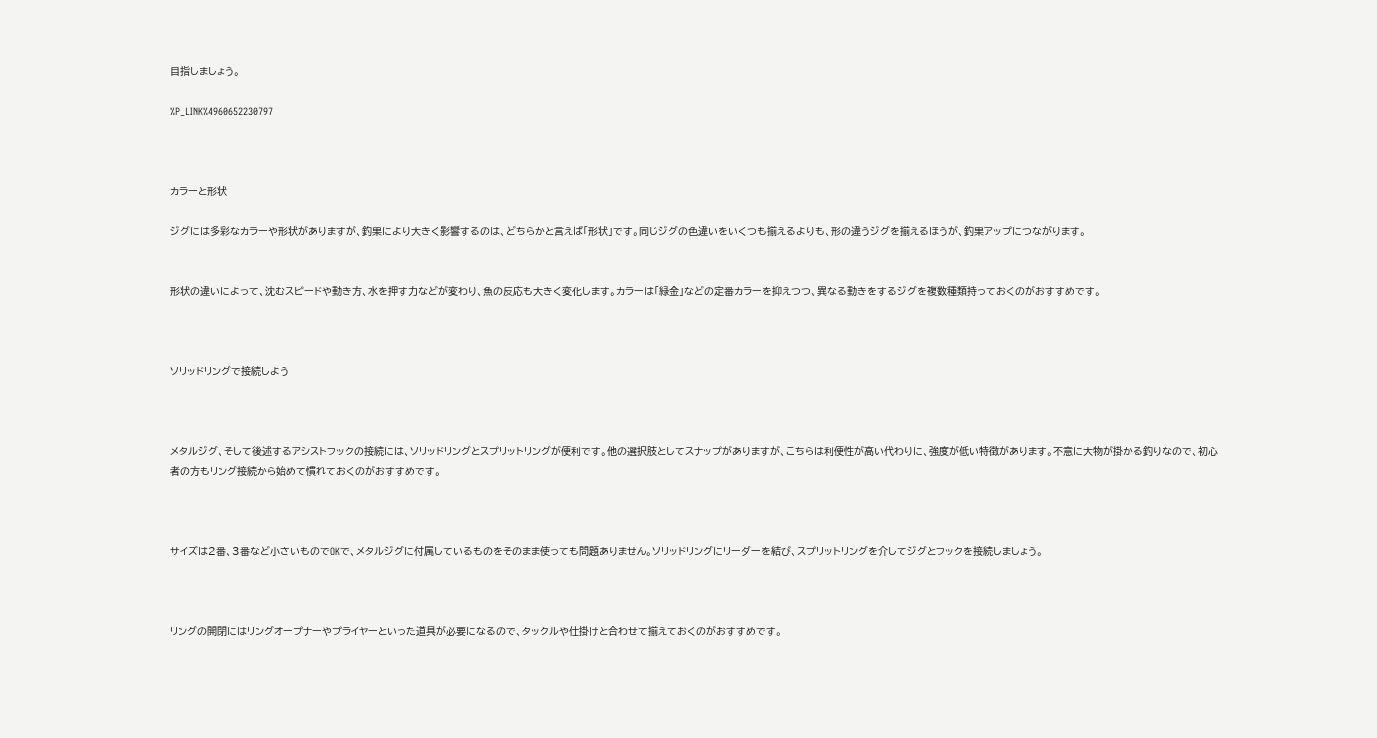目指しましょう。

%P_LINK%4960652230797



カラーと形状

ジグには多彩なカラーや形状がありますが、釣果により大きく影響するのは、どちらかと言えば「形状」です。同じジグの色違いをいくつも揃えるよりも、形の違うジグを揃えるほうが、釣果アップにつながります。


形状の違いによって、沈むスピードや動き方、水を押す力などが変わり、魚の反応も大きく変化します。カラーは「緑金」などの定番カラーを抑えつつ、異なる動きをするジグを複数種類持っておくのがおすすめです。



ソリッドリングで接続しよう



メタルジグ、そして後述するアシストフックの接続には、ソリッドリングとスプリットリングが便利です。他の選択肢としてスナップがありますが、こちらは利便性が高い代わりに、強度が低い特徴があります。不意に大物が掛かる釣りなので、初心者の方もリング接続から始めて慣れておくのがおすすめです。



サイズは2番、3番など小さいものでOKで、メタルジグに付属しているものをそのまま使っても問題ありません。ソリッドリングにリーダーを結び、スプリットリングを介してジグとフックを接続しましょう。



リングの開閉にはリングオープナーやプライヤーといった道具が必要になるので、タックルや仕掛けと合わせて揃えておくのがおすすめです。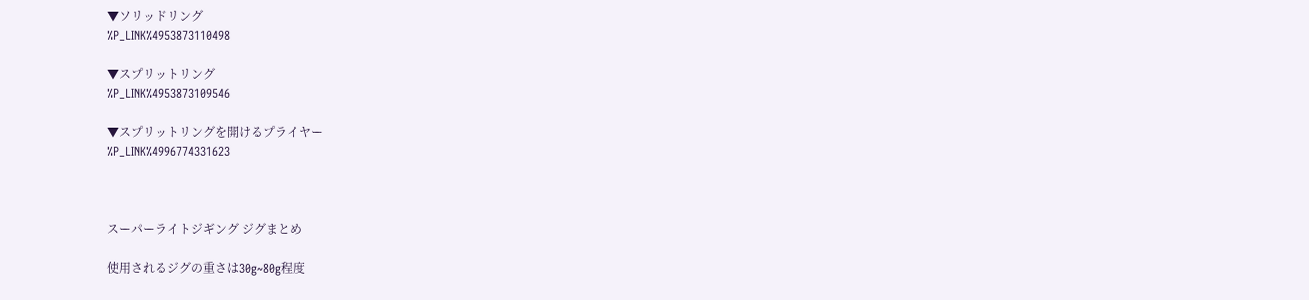▼ソリッドリング
%P_LINK%4953873110498

▼スプリットリング
%P_LINK%4953873109546

▼スプリットリングを開けるプライヤー
%P_LINK%4996774331623



スーパーライトジギング ジグまとめ

使用されるジグの重さは30g~80g程度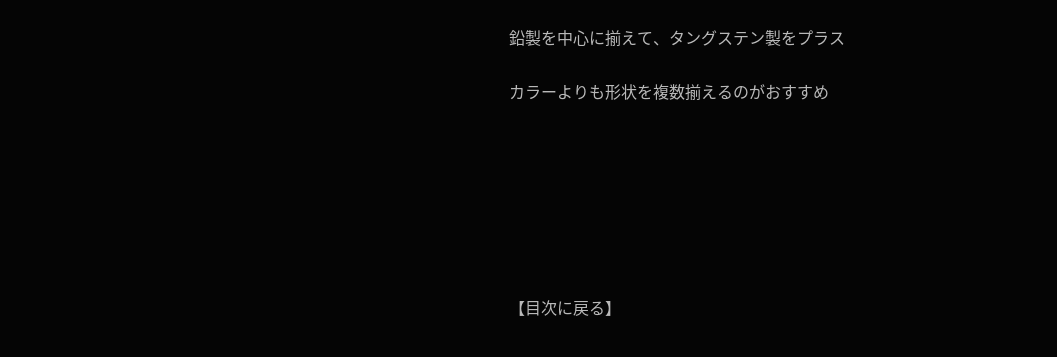鉛製を中心に揃えて、タングステン製をプラス

カラーよりも形状を複数揃えるのがおすすめ







【目次に戻る】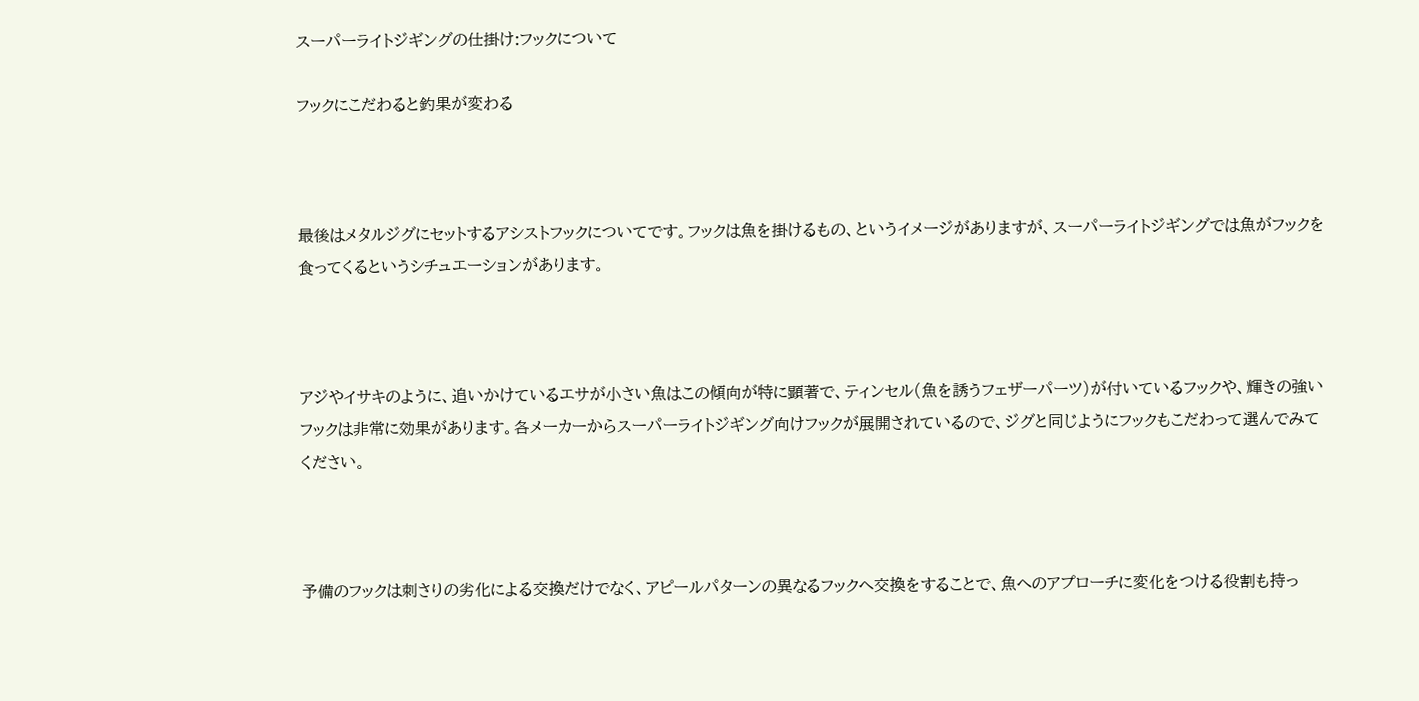スーパーライトジギングの仕掛け:フックについて

フックにこだわると釣果が変わる



最後はメタルジグにセットするアシストフックについてです。フックは魚を掛けるもの、というイメージがありますが、スーパーライトジギングでは魚がフックを食ってくるというシチュエーションがあります。



アジやイサキのように、追いかけているエサが小さい魚はこの傾向が特に顕著で、ティンセル(魚を誘うフェザーパーツ)が付いているフックや、輝きの強いフックは非常に効果があります。各メーカーからスーパーライトジギング向けフックが展開されているので、ジグと同じようにフックもこだわって選んでみてください。



予備のフックは刺さりの劣化による交換だけでなく、アピールパターンの異なるフックへ交換をすることで、魚へのアプローチに変化をつける役割も持っ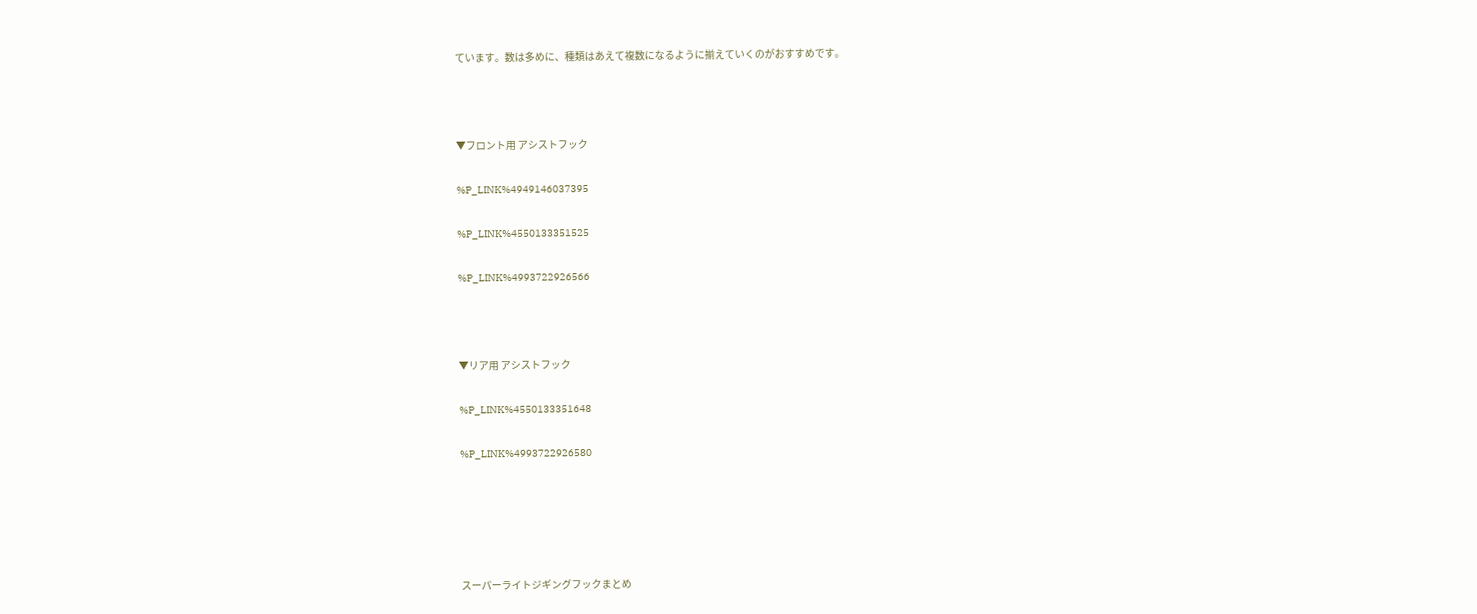ています。数は多めに、種類はあえて複数になるように揃えていくのがおすすめです。



▼フロント用 アシストフック

%P_LINK%4949146037395

%P_LINK%4550133351525

%P_LINK%4993722926566



▼リア用 アシストフック

%P_LINK%4550133351648

%P_LINK%4993722926580





スーパーライトジギングフックまとめ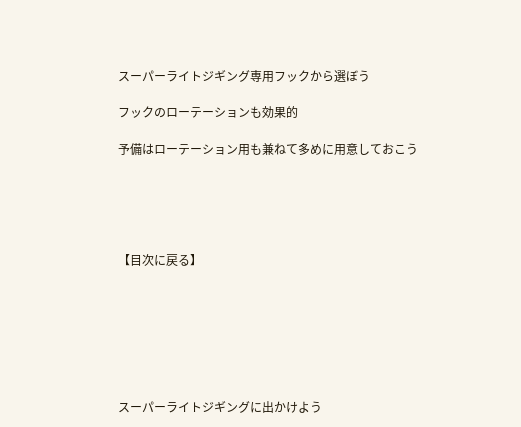スーパーライトジギング専用フックから選ぼう

フックのローテーションも効果的

予備はローテーション用も兼ねて多めに用意しておこう





【目次に戻る】







スーパーライトジギングに出かけよう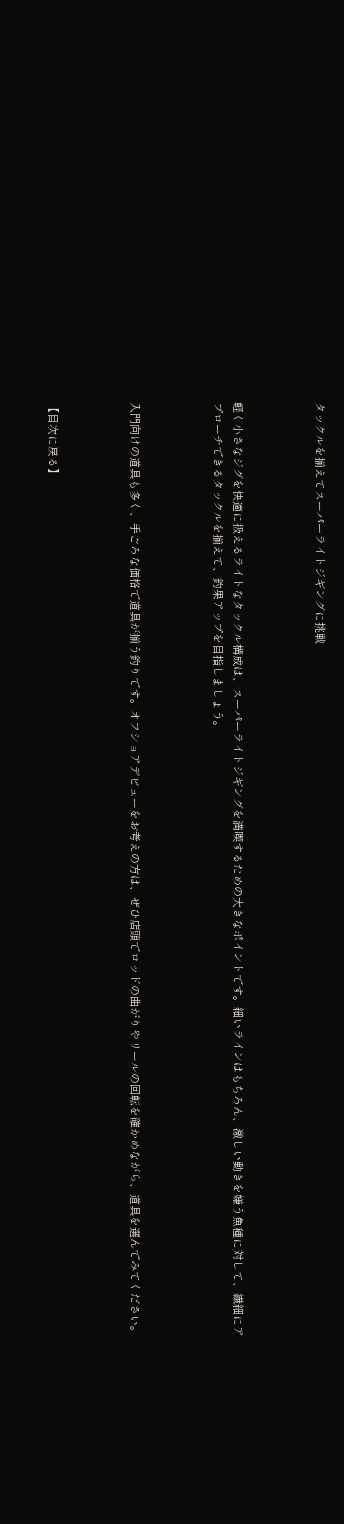タックルを揃えてスーパーライトジギングに挑戦



軽く小さなジグを快適に扱えるライトなタックル構成は、スーパーライトジギングを満喫するための大きなポイントです。細いラインはもちろん、激しい動きを嫌う魚種に対して、繊細にアプローチできるタックルを揃えて、釣果アップを目指しましょう。



入門向けの道具も多く、手ごろな価格で道具が揃う釣りです。オフショアデビューをお考えの方は、ぜひ店頭でロッドの曲がりやリールの回転を確かめながら、道具を選んでみてください。



【目次に戻る】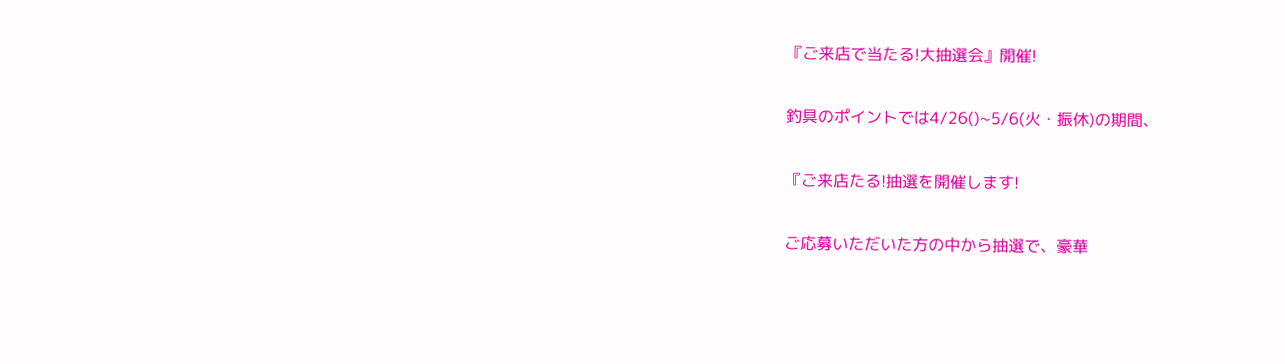『ご来店で当たる!大抽選会』開催!

釣具のポイントでは4/26()~5/6(火・振休)の期間、

『ご来店たる!抽選を開催します!

ご応募いただいた方の中から抽選で、豪華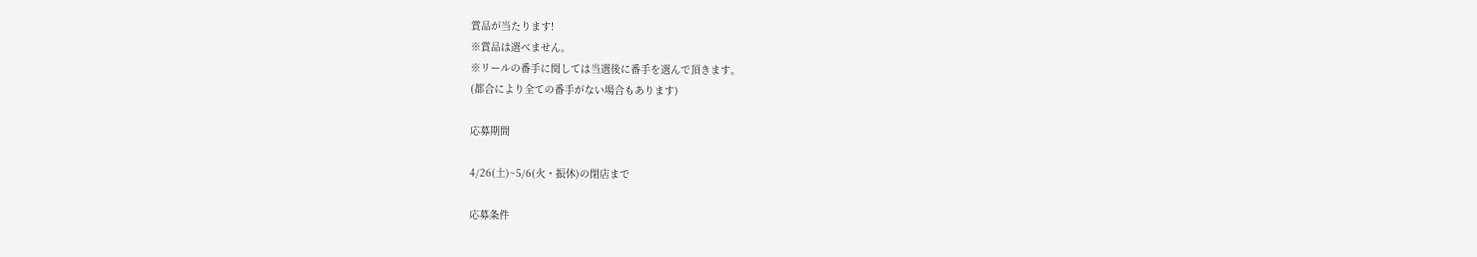賞品が当たります!
※賞品は選べません。
※リールの番手に関しては当選後に番手を選んで頂きます。
(都合により全ての番手がない場合もあります)

応募期間

4/26(土)~5/6(火・振休)の閉店まで

応募条件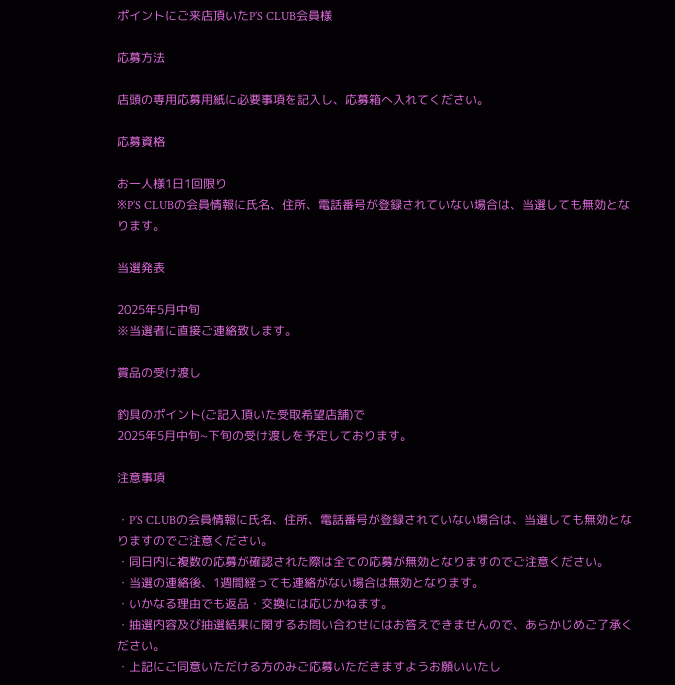ポイントにご来店頂いたP’S CLUB会員様

応募方法

店頭の専用応募用紙に必要事項を記入し、応募箱へ入れてください。

応募資格

お一人様1日1回限り
※P’S CLUBの会員情報に氏名、住所、電話番号が登録されていない場合は、当選しても無効となります。

当選発表

2025年5月中旬
※当選者に直接ご連絡致します。

賞品の受け渡し

釣具のポイント(ご記入頂いた受取希望店舗)で
2025年5月中旬~下旬の受け渡しを予定しております。

注意事項

・P’S CLUBの会員情報に氏名、住所、電話番号が登録されていない場合は、当選しても無効となりますのでご注意ください。
・同日内に複数の応募が確認された際は全ての応募が無効となりますのでご注意ください。
・当選の連絡後、1週間経っても連絡がない場合は無効となります。
・いかなる理由でも返品・交換には応じかねます。
・抽選内容及び抽選結果に関するお問い合わせにはお答えできませんので、あらかじめご了承ください。
・上記にご同意いただける方のみご応募いただきますようお願いいたし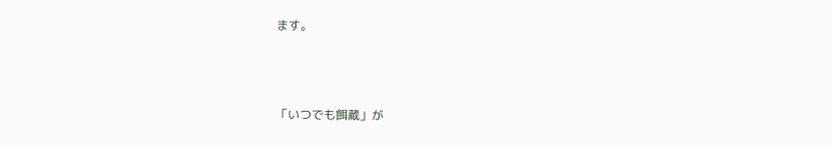ます。



「いつでも餌蔵」が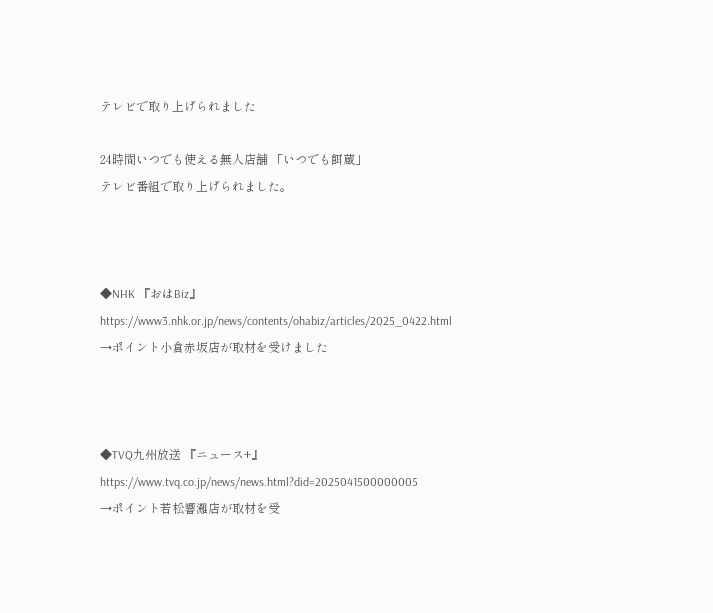テレビで取り上げられました

24時間いつでも使える無人店舗 「いつでも餌蔵」
テレビ番組で取り上げられました。



◆NHK 『おはBiz』
https://www3.nhk.or.jp/news/contents/ohabiz/articles/2025_0422.html
→ポイント小倉赤坂店が取材を受けました



◆TVQ九州放送 『ニュース+』
https://www.tvq.co.jp/news/news.html?did=2025041500000005
→ポイント若松響灘店が取材を受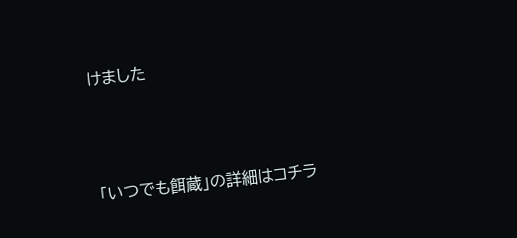けました



「いつでも餌蔵」の詳細はコチラ